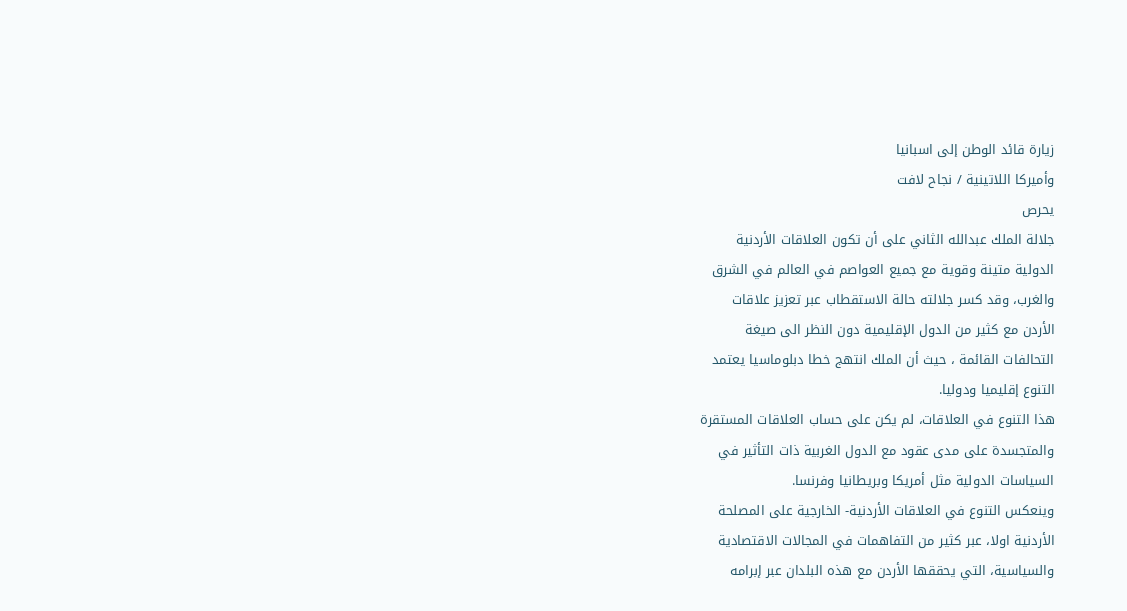زيارة قائد الوطن إلى اسبانيا
وأميركا اللاتينية / نجاح لافت
يحرص
جلالة الملك عبدالله الثاني على أن تكون العلاقات الأردنية
الدولية متينة وقوية مع جميع العواصم في العالم في الشرق
والغرب، وقد كسر جلالته حالة الاستقطاب عبر تعزيز علاقات
الأردن مع كثير من الدول الإقليمية دون النظر الى صيغة
التحالفات القائمة ، حيث أن الملك انتهج خطا دبلوماسيا يعتمد
التنوع إقليميا ودوليا.
هذا التنوع في العلاقات، لم يكن على حساب العلاقات المستقرة
والمتجسدة على مدى عقود مع الدول الغربية ذات التأثير في
السياسات الدولية مثل أمريكا وبريطانيا وفرنسا.
وينعكس التنوع في العلاقات الأردنية- الخارجية على المصلحة
الأردنية اولا، عبر كثير من التفاهمات في المجالات الاقتصادية
والسياسية، التي يحققها الأردن مع هذه البلدان عبر إبرامه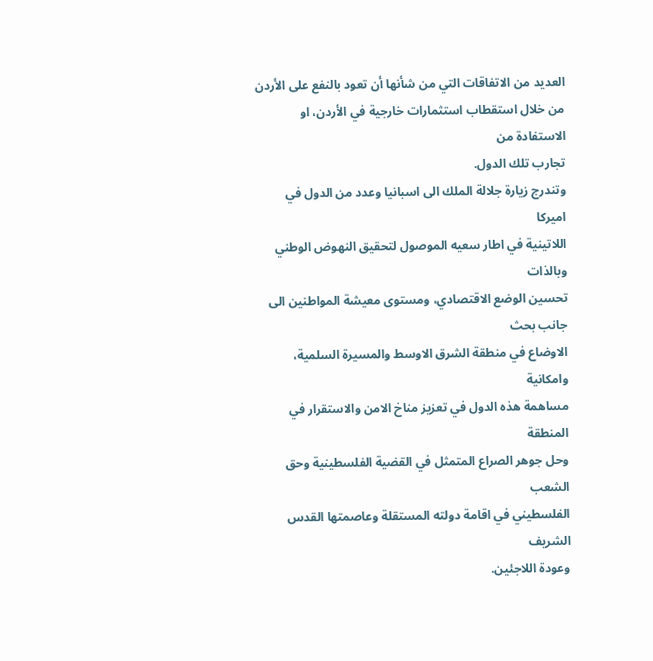العديد من الاتفاقات التي من شأنها أن تعود بالنفع على الأردن
من خلال استقطاب استثمارات خارجية في الأردن، او الاستفادة من
تجارب تلك الدول.
وتندرج زيارة جلالة الملك الى اسبانيا وعدد من الدول في اميركا
اللاتينية في اطار سعيه الموصول لتحقيق النهوض الوطني وبالذات
تحسين الوضع الاقتصادي، ومستوى معيشة المواطنين الى جانب بحث
الاوضاع في منطقة الشرق الاوسط والمسيرة السلمية، وامكانية
مساهمة هذه الدول في تعزيز مناخ الامن والاستقرار في المنطقة
وحل جوهر الصراع المتمثل في القضية الفلسطينية وحق الشعب
الفلسطيني في اقامة دولته المستقلة وعاصمتها القدس الشريف
وعودة اللاجئين.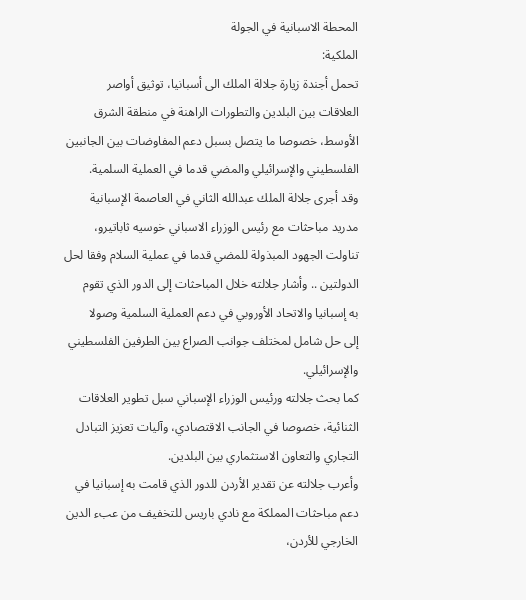المحطة الاسبانية في الجولة
الملكية:
تحمل أجندة زيارة جلالة الملك الى أسبانيا، توثيق أواصر
العلاقات بين البلدين والتطورات الراهنة في منطقة الشرق
الأوسط، خصوصا ما يتصل بسبل دعم المفاوضات بين الجانبين
الفلسطيني والإسرائيلي والمضي قدما في العملية السلمية.
وقد أجرى جلالة الملك عبدالله الثاني في العاصمة الإسبانية
مدريد مباحثات مع رئيس الوزراء الاسباني خوسيه ثاباتيرو،
تناولت الجهود المبذولة للمضي قدما في عملية السلام وفقا لحل
الدولتين .. وأشار جلالته خلال المباحثات إلى الدور الذي تقوم
به إسبانيا والاتحاد الأوروبي في دعم العملية السلمية وصولا
إلى حل شامل لمختلف جوانب الصراع بين الطرفين الفلسطيني
والإسرائيلي.
كما بحث جلالته ورئيس الوزراء الإسباني سبل تطوير العلاقات
الثنائية، خصوصا في الجانب الاقتصادي، وآليات تعزيز التبادل
التجاري والتعاون الاستثماري بين البلدين.
وأعرب جلالته عن تقدير الأردن للدور الذي قامت به إسبانيا في
دعم مباحثات المملكة مع نادي باريس للتخفيف من عبء الدين
الخارجي للأردن،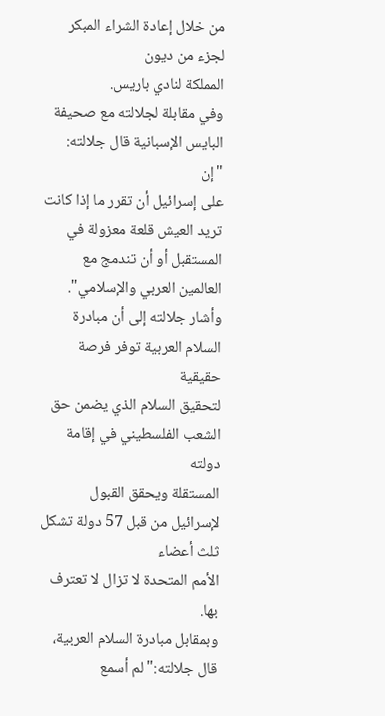من خلال إعادة الشراء المبكر لجزء من ديون
المملكة لنادي باريس.
وفي مقابلة لجلالته مع صحيفة البايس الإسبانية قال جلالته: "إن
على إسرائيل أن تقرر ما إذا كانت تريد العيش قلعة معزولة في
المستقبل أو أن تندمج مع العالمين العربي والإسلامي".
وأشار جلالته إلى أن مبادرة السلام العربية توفر فرصة حقيقية
لتحقيق السلام الذي يضمن حق الشعب الفلسطيني في إقامة دولته
المستقلة ويحقق القبول لإسرائيل من قبل 57 دولة تشكل ثلث أعضاء
الأمم المتحدة لا تزال لا تعترف بها.
وبمقابل مبادرة السلام العربية، قال جلالته:" لم أسمع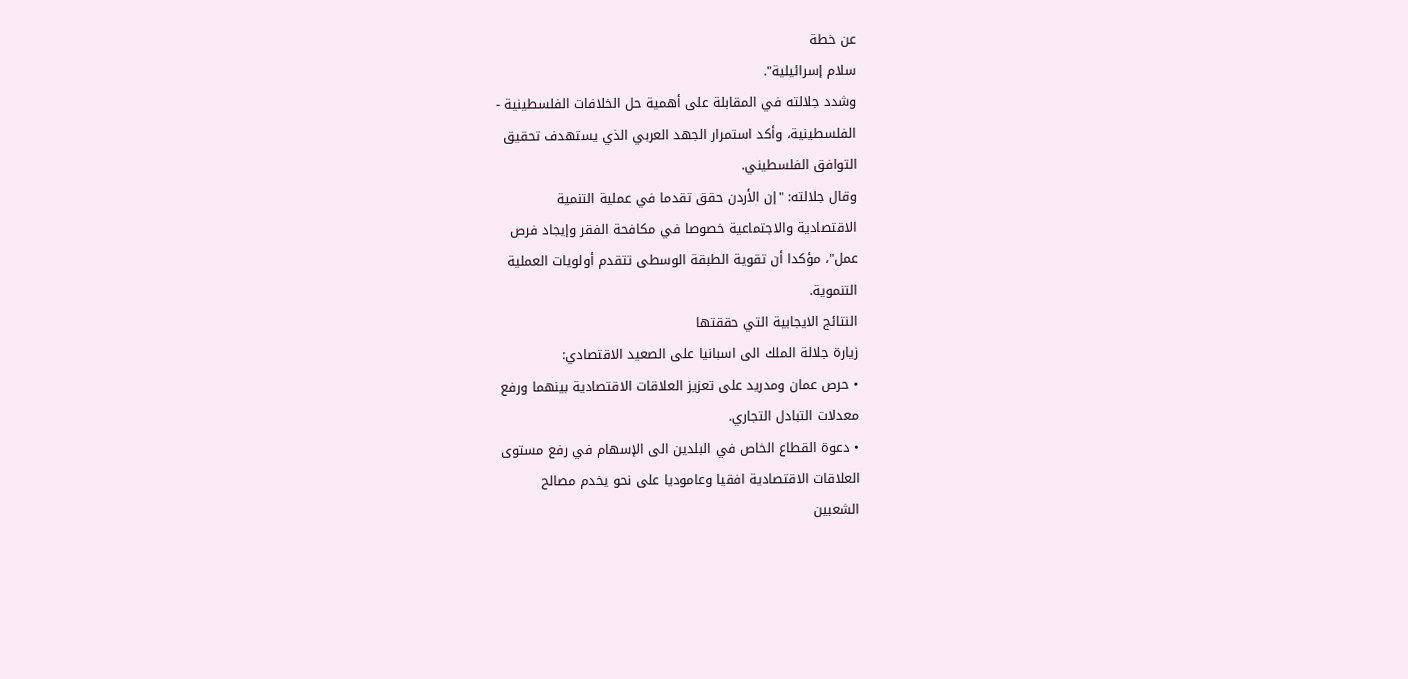عن خطة
سلام إسرائيلية".
وشدد جلالته في المقابلة على أهمية حل الخلافات الفلسطينية -
الفلسطينية، وأكد استمرار الجهد العربي الذي يستهدف تحقيق
التوافق الفلسطيني.
وقال جلالته: "إن الأردن حقق تقدما في عملية التنمية
الاقتصادية والاجتماعية خصوصا في مكافحة الفقر وإيجاد فرص
عمل"، مؤكدا أن تقوية الطبقة الوسطى تتقدم أولويات العملية
التنموية.
النتائج الايجابية التي حققتها
زيارة جلالة الملك الى اسبانيا على الصعيد الاقتصادي:
• حرص عمان ومدريد على تعزيز العلاقات الاقتصادية بينهما ورفع
معدلات التبادل التجاري.
• دعوة القطاع الخاص في البلدين الى الإسهام في رفع مستوى
العلاقات الاقتصادية افقيا وعاموديا على نحو يخدم مصالح
الشعبين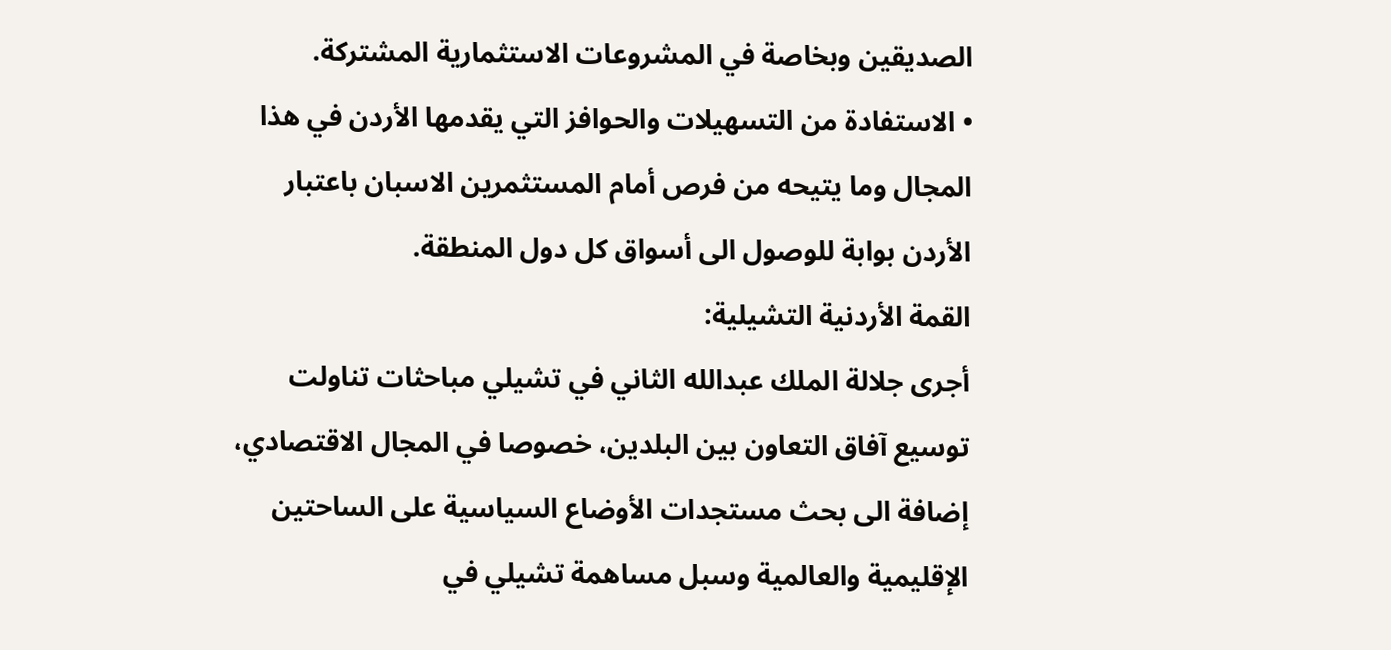الصديقين وبخاصة في المشروعات الاستثمارية المشتركة.
• الاستفادة من التسهيلات والحوافز التي يقدمها الأردن في هذا
المجال وما يتيحه من فرص أمام المستثمرين الاسبان باعتبار
الأردن بوابة للوصول الى أسواق كل دول المنطقة.
القمة الأردنية التشيلية:
أجرى جلالة الملك عبدالله الثاني في تشيلي مباحثات تناولت
توسيع آفاق التعاون بين البلدين، خصوصا في المجال الاقتصادي،
إضافة الى بحث مستجدات الأوضاع السياسية على الساحتين
الإقليمية والعالمية وسبل مساهمة تشيلي في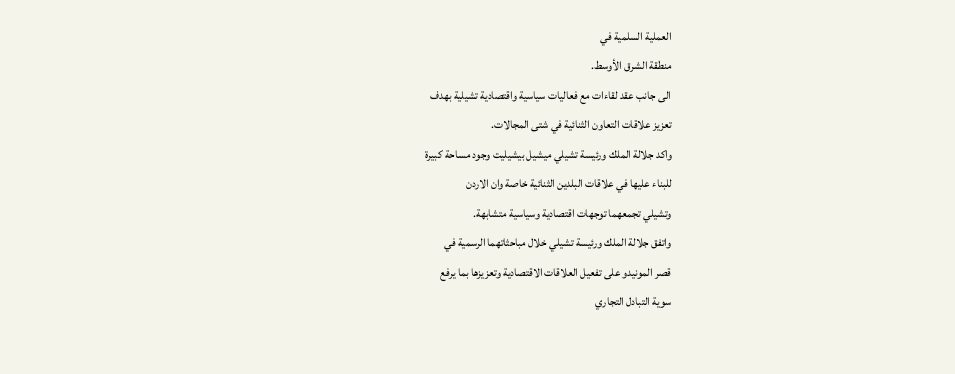العملية السلمية في
منطقة الشرق الأوسط.
الى جانب عقد لقاءات مع فعاليات سياسية واقتصادية تشيلية بهدف
تعزيز علاقات التعاون الثنائية في شتى المجالات.
واكد جلالة الملك ورئيسة تشيلي ميشيل بيشيليت وجود مساحة كبيرة
للبناء عليها في علاقات البلدين الثنائية خاصة وان الاردن
وتشيلي تجمعهما توجهات اقتصادية وسياسية متشابهة.
واتفق جلالة الملك ورئيسة تشيلي خلال مباحثاتهما الرسمية في
قصر المونيدو على تفعيل العلاقات الاقتصادية وتعزيزها بما يرفع
سوية التبادل التجاري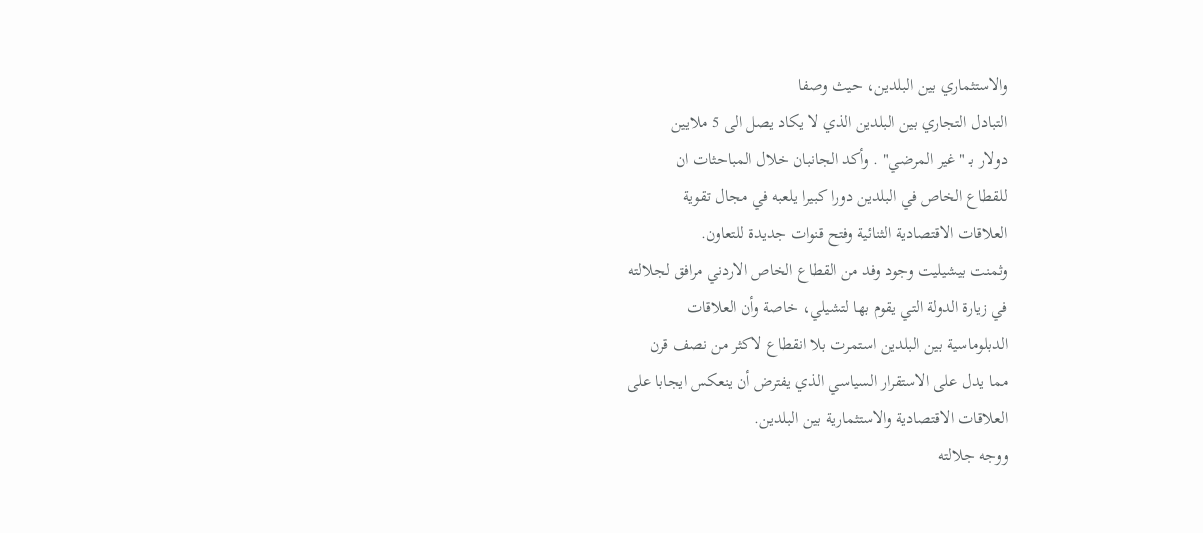والاستثماري بين البلدين، حيث وصفا
التبادل التجاري بين البلدين الذي لا يكاد يصل الى 5 ملايين
دولار بـ "غير المرضي" . وأكد الجانبان خلال المباحثات ان
للقطاع الخاص في البلدين دورا كبيرا يلعبه في مجال تقوية
العلاقات الاقتصادية الثنائية وفتح قنوات جديدة للتعاون.
وثمنت بيشيليت وجود وفد من القطاع الخاص الاردني مرافق لجلالته
في زيارة الدولة التي يقوم بها لتشيلي، خاصة وأن العلاقات
الدبلوماسية بين البلدين استمرت بلا انقطاع لاكثر من نصف قرن
مما يدل على الاستقرار السياسي الذي يفترض أن ينعكس ايجابا على
العلاقات الاقتصادية والاستثمارية بين البلدين.
ووجه جلالته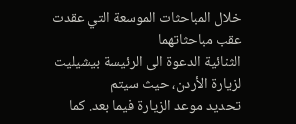خلال المباحثات الموسعة التي عقدت عقب مباحثاتهما
الثنائية الدعوة الى الرئيسة بيشيليت لزيارة الأردن، حيث سيتم
تحديد موعد الزيارة فيما بعد. كما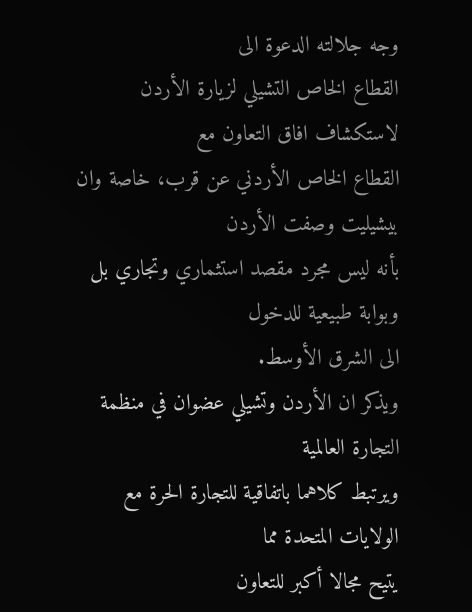وجه جلالته الدعوة الى
القطاع الخاص التشيلي لزيارة الأردن لاستكشاف افاق التعاون مع
القطاع الخاص الأردني عن قرب، خاصة وان بيشيليت وصفت الأردن
بأنه ليس مجرد مقصد استثماري وتجاري بل وبوابة طبيعية للدخول
الى الشرق الأوسط.
ويذكر ان الأردن وتشيلي عضوان في منظمة التجارة العالمية
ويرتبط كلاهما باتفاقية للتجارة الحرة مع الولايات المتحدة مما
يتيح مجالا أكبر للتعاون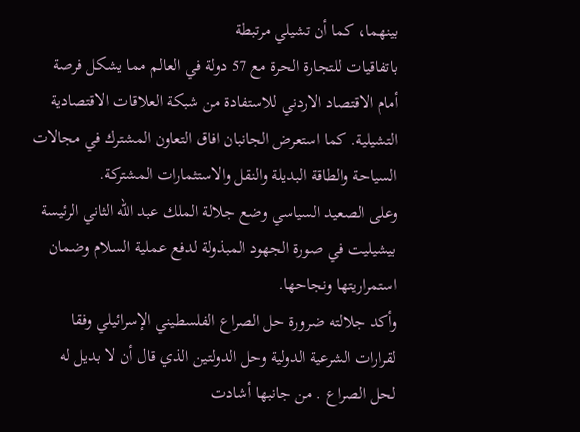بينهما، كما أن تشيلي مرتبطة
باتفاقيات للتجارة الحرة مع 57 دولة في العالم مما يشكل فرصة
أمام الاقتصاد الاردني للاستفادة من شبكة العلاقات الاقتصادية
التشيلية. كما استعرض الجانبان افاق التعاون المشترك في مجالات
السياحة والطاقة البديلة والنقل والاستثمارات المشتركة.
وعلى الصعيد السياسي وضع جلالة الملك عبد الله الثاني الرئيسة
بيشيليت في صورة الجهود المبذولة لدفع عملية السلام وضمان
استمراريتها ونجاحها.
وأكد جلالته ضرورة حل الصراع الفلسطيني الإسرائيلي وفقا
لقرارات الشرعية الدولية وحل الدولتين الذي قال أن لا بديل له
لحل الصراع . من جانبها أشادت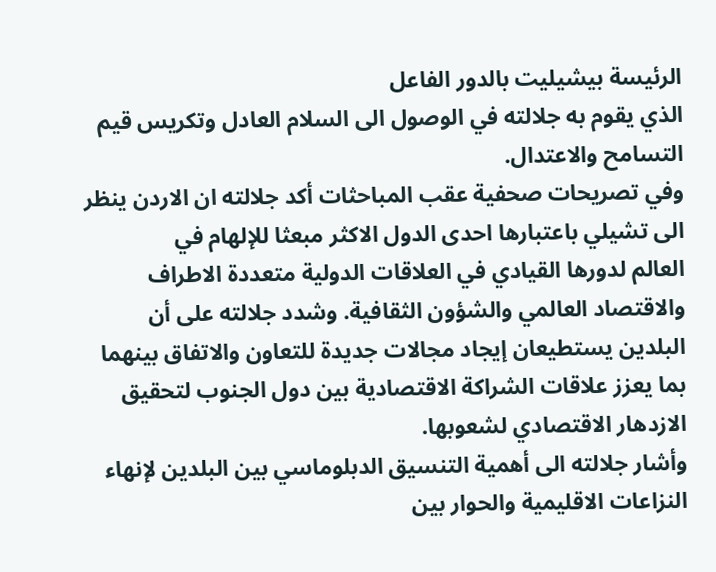الرئيسة بيشيليت بالدور الفاعل
الذي يقوم به جلالته في الوصول الى السلام العادل وتكريس قيم
التسامح والاعتدال.
وفي تصريحات صحفية عقب المباحثات أكد جلالته ان الاردن ينظر
الى تشيلي باعتبارها احدى الدول الاكثر مبعثا للإلهام في
العالم لدورها القيادي في العلاقات الدولية متعددة الاطراف
والاقتصاد العالمي والشؤون الثقافية. وشدد جلالته على أن
البلدين يستطيعان إيجاد مجالات جديدة للتعاون والاتفاق بينهما
بما يعزز علاقات الشراكة الاقتصادية بين دول الجنوب لتحقيق
الازدهار الاقتصادي لشعوبها.
وأشار جلالته الى أهمية التنسيق الدبلوماسي بين البلدين لإنهاء
النزاعات الاقليمية والحوار بين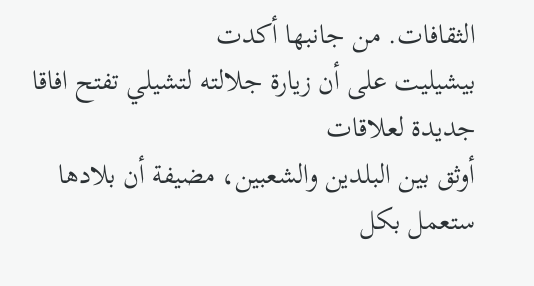الثقافات. من جانبها أكدت
بيشيليت على أن زيارة جلالته لتشيلي تفتح افاقا جديدة لعلاقات
أوثق بين البلدين والشعبين، مضيفة أن بلادها ستعمل بكل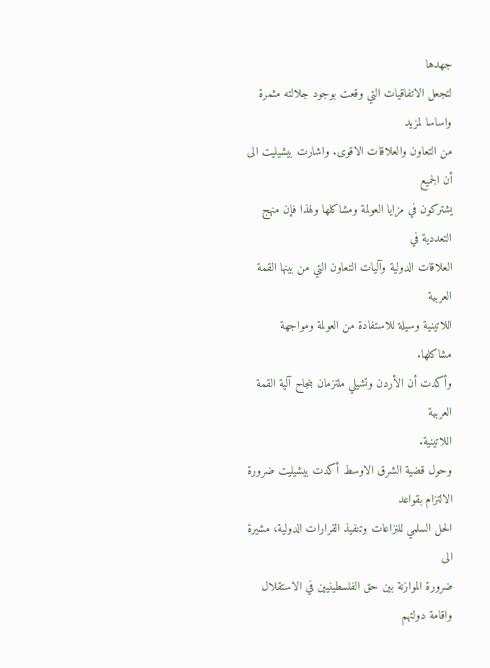جهدها
لتجعل الاتفاقيات التي وقعت بوجود جلالته مثمرة واساسا لمزيد
من التعاون والعلاقات الاقوى. واشارت بيشيليت الى أن الجميع
يشتركون في مزايا العولمة ومشاكلها ولهذا فإن منهج التعددية في
العلاقات الدولية وآليات التعاون التي من بينها القمة العربية
اللاتينية وسيلة للاستفادة من العولمة ومواجهة مشاكلها.
وأكدت أن الأردن وتشيلي ملتزمان بنجاح آلية القمة العربية
اللاتينية.
وحول قضية الشرق الاوسط أكدت بيشيليت ضرورة الالتزام بقواعد
الحل السلمي للنزاعات وتنفيذ القرارات الدولية، مشيرة الى
ضرورة الموازنة بين حق الفلسطينيين في الاستقلال واقامة دولتهم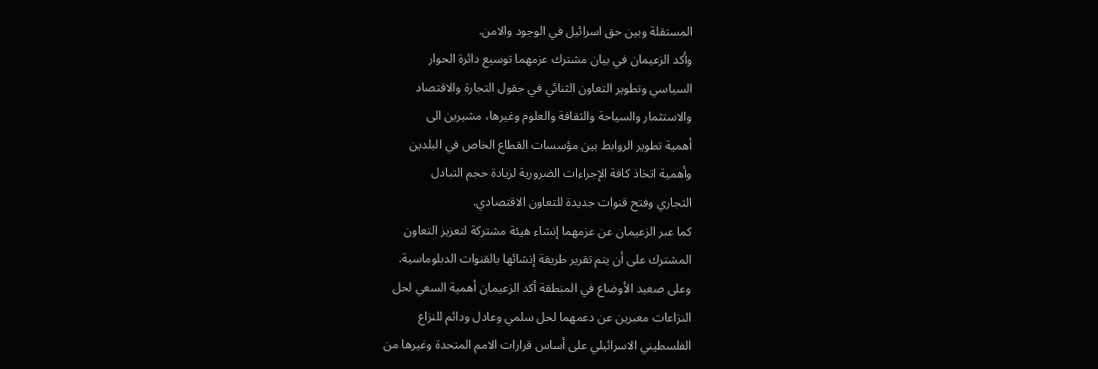المستقلة وبين حق اسرائيل في الوجود والامن.
وأكد الزعيمان في بيان مشترك عزمهما توسيع دائرة الحوار
السياسي وتطوير التعاون الثنائي في حقول التجارة والاقتصاد
والاستثمار والسياحة والثقافة والعلوم وغيرها، مشيرين الى
أهمية تطوير الروابط بين مؤسسات القطاع الخاص في البلدين
وأهمية اتخاذ كافة الإجراءات الضرورية لزيادة حجم التبادل
التجاري وفتح قنوات جديدة للتعاون الاقتصادي.
كما عبر الزعيمان عن عزمهما إنشاء هيئة مشتركة لتعزيز التعاون
المشترك على أن يتم تقرير طريقة إنشائها بالقنوات الدبلوماسية.
وعلى صعيد الأوضاع في المنطقة أكد الزعيمان أهمية السعي لحل
النزاعات معبرين عن دعمهما لحل سلمي وعادل ودائم للنزاع
الفلسطيني الاسرائيلي على أساس قرارات الامم المتحدة وغيرها من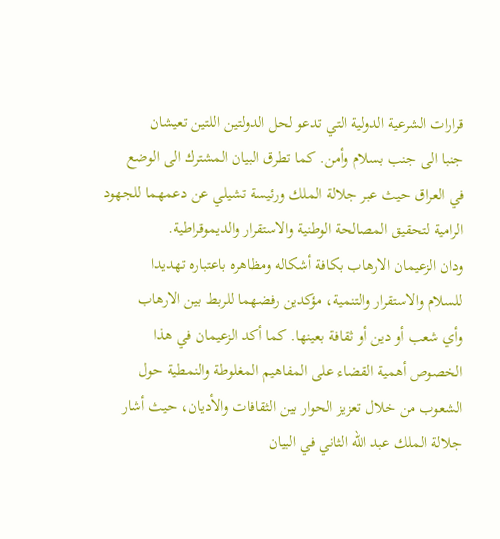قرارات الشرعية الدولية التي تدعو لحل الدولتين اللتين تعيشان
جنبا الى جنب بسلام وأمن. كما تطرق البيان المشترك الى الوضع
في العراق حيث عبر جلالة الملك ورئيسة تشيلي عن دعمهما للجهود
الرامية لتحقيق المصالحة الوطنية والاستقرار والديموقراطية.
ودان الزعيمان الارهاب بكافة أشكاله ومظاهره باعتباره تهديدا
للسلام والاستقرار والتنمية، مؤكدين رفضهما للربط بين الارهاب
وأي شعب أو دين أو ثقافة بعينها. كما أكد الزعيمان في هذا
الخصوص أهمية القضاء على المفاهيم المغلوطة والنمطية حول
الشعوب من خلال تعزيز الحوار بين الثقافات والأديان، حيث أشار
جلالة الملك عبد الله الثاني في البيان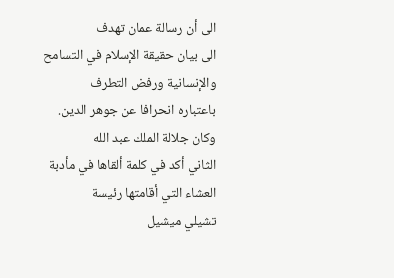الى أن رسالة عمان تهدف
الى بيان حقيقة الإسلام في التسامح والإنسانية ورفض التطرف
باعتباره انحرافا عن جوهر الدين. وكان جلالة الملك عبد الله
الثاني أكد في كلمة ألقاها في مأدبة العشاء التي أقامتها رئيسة
تشيلي ميشيل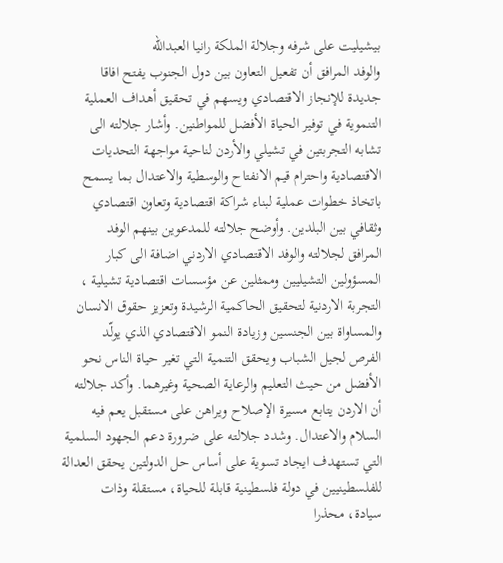بيشيليت على شرفه وجلالة الملكة رانيا العبدالله
والوفد المرافق أن تفعيل التعاون بين دول الجنوب يفتح افاقا
جديدة للإنجاز الاقتصادي ويسهم في تحقيق أهداف العملية
التنموية في توفير الحياة الأفضل للمواطنين. وأشار جلالته الى
تشابه التجربتين في تشيلي والأردن لناحية مواجهة التحديات
الاقتصادية واحترام قيم الانفتاح والوسطية والاعتدال بما يسمح
باتخاذ خطوات عملية لبناء شراكة اقتصادية وتعاون اقتصادي
وثقافي بين البلدين. وأوضح جلالته للمدعوين بينهم الوفد
المرافق لجلالته والوفد الاقتصادي الاردني اضافة الى كبار
المسؤولين التشيليين وممثلين عن مؤسسات اقتصادية تشيلية ،
التجربة الاردنية لتحقيق الحاكمية الرشيدة وتعزيز حقوق الانسان
والمساواة بين الجنسين وزيادة النمو الاقتصادي الذي يولّد
الفرص لجيل الشباب ويحقق التنمية التي تغير حياة الناس نحو
الأفضل من حيث التعليم والرعاية الصحية وغيرهما. وأكد جلالته
أن الاردن يتابع مسيرة الإصلاح ويراهن على مستقبل يعم فيه
السلام والاعتدال. وشدد جلالته على ضرورة دعم الجهود السلمية
التي تستهدف ايجاد تسوية على أساس حل الدولتين يحقق العدالة
للفلسطينيين في دولة فلسطينية قابلة للحياة، مستقلة وذات
سيادة، محذرا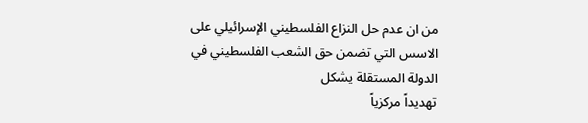من ان عدم حل النزاع الفلسطيني الإسرائيلي على
الاسس التي تضمن حق الشعب الفلسطيني في الدولة المستقلة يشكل
تهديداً مركزياً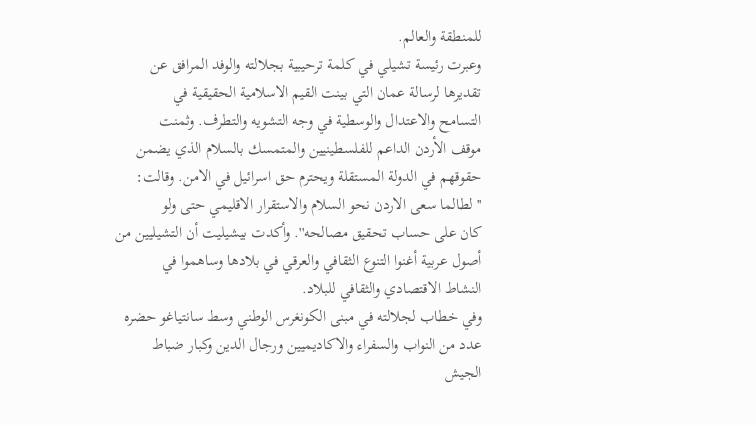للمنطقة والعالم.
وعبرت رئيسة تشيلي في كلمة ترحيبية بجلالته والوفد المرافق عن
تقديرها لرسالة عمان التي بينت القيم الاسلامية الحقيقية في
التسامح والاعتدال والوسطية في وجه التشويه والتطرف. وثمنت
موقف الأردن الداعم للفلسطينيين والمتمسك بالسلام الذي يضمن
حقوقهم في الدولة المستقلة ويحترم حق اسرائيل في الامن. وقالت:
''لطالما سعى الاردن نحو السلام والاستقرار الاقليمي حتى ولو
كان على حساب تحقيق مصالحه''. وأكدت بيشيليت أن التشيليين من
أصول عربية أغنوا التنوع الثقافي والعرقي في بلادها وساهموا في
النشاط الاقتصادي والثقافي للبلاد.
وفي خطاب لجلالته في مبنى الكونغرس الوطني وسط سانتياغو حضره
عدد من النواب والسفراء والاكاديميين ورجال الدين وكبار ضباط
الجيش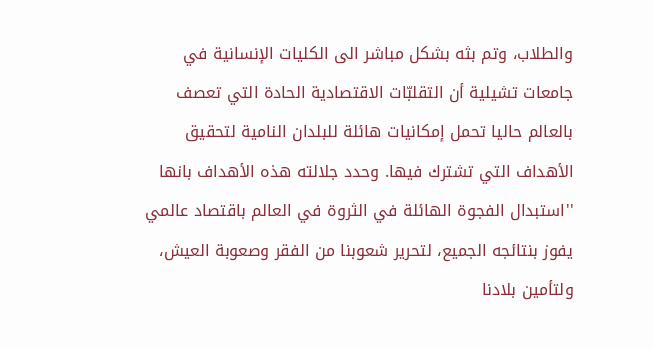والطلاب، وتم بثه بشكل مباشر الى الكليات الإنسانية في
جامعات تشيلية أن التقلبّات الاقتصادية الحادة التي تعصف
بالعالم حاليا تحمل إمكانيات هائلة للبلدان النامية لتحقيق
الأهداف التي تشترك فيها. وحدد جلالته هذه الأهداف بانها
''استبدال الفجوة الهائلة في الثروة في العالم باقتصاد عالمي
يفوز بنتائجه الجميع، لتحرير شعوبنا من الفقر وصعوبة العيش،
ولتأمين بلادنا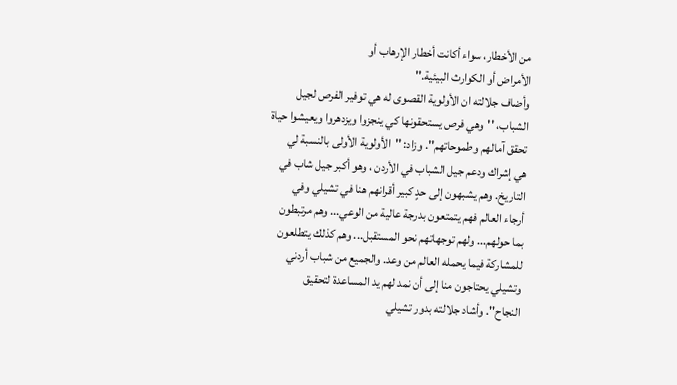من الأخطار، سواء أكانت أخطار الإرهاب أو
الأمراض أو الكوارث البيئية.''
وأضاف جلالته ان الأولوية القصوى له هي توفير الفرص لجيل
الشباب، ''وهي فرص يستحقونها كي ينجزوا ويزدهروا ويعيشوا حياة
تحقق آمالهم وطموحاتهم''. وزاد: ''الأولوية الأولى بالنسبة لي
هي إشراك ودعم جيل الشباب في الأردن ، وهو أكبر جيل شاب في
التاريخ. وهم يشبهون إلى حدٍ كبير أقرانهم هنا في تشيلي وفي
أرجاء العالم فهم يتمتعون بدرجة عالية من الوعي... وهم مرتبطون
بما حولهم... ولهم توجهاتهم نحو المستقبل... وهم كذلك يتطلعون
للمشاركة فيما يحمله العالم من وعد. والجميع من شباب أردني
وتشيلي يحتاجون منا إلى أن نمد لهم يد المساعدة لتحقيق
النجاح''. وأشاد جلالته بدور تشيلي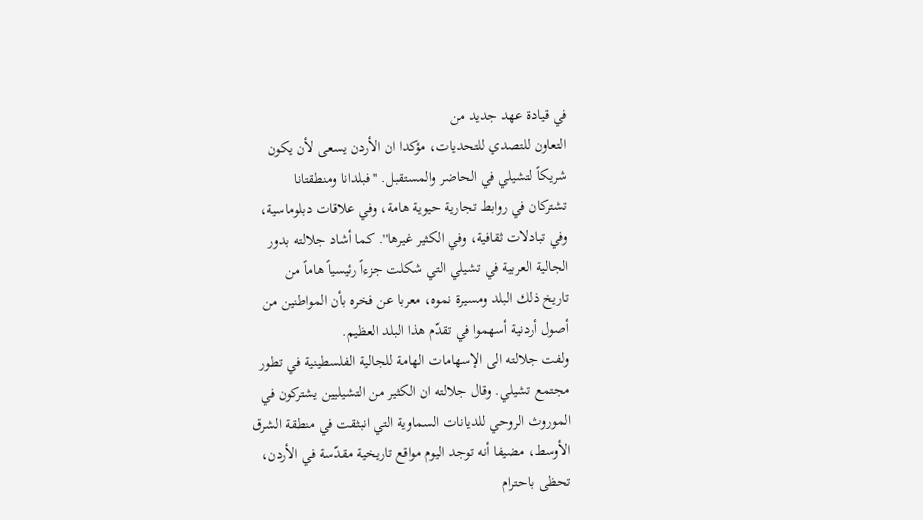في قيادة عهد جديد من
التعاون للتصدي للتحديات، مؤكدا ان الأردن يسعى لأن يكون
شريكاً لتشيلي في الحاضر والمستقبل. ''فبلدانا ومنطقتانا
تشتركان في روابط تجارية حيوية هامة، وفي علاقات دبلوماسية،
وفي تبادلات ثقافية، وفي الكثير غيرها''. كما أشاد جلالته بدور
الجالية العربية في تشيلي التي شكلت جزءاً رئيسياً هاماً من
تاريخ ذلك البلد ومسيرة نموه، معربا عن فخره بأن المواطنين من
أصول أردنية أسهموا في تقدّم هذا البلد العظيم.
ولفت جلالته الى الإسهامات الهامة للجالية الفلسطينية في تطور
مجتمع تشيلي. وقال جلالته ان الكثير من التشيليين يشتركون في
الموروث الروحي للديانات السماوية التي انبثقت في منطقة الشرق
الأوسط، مضيفا أنه توجد اليوم مواقع تاريخية مقدّسة في الأردن،
تحظى باحترام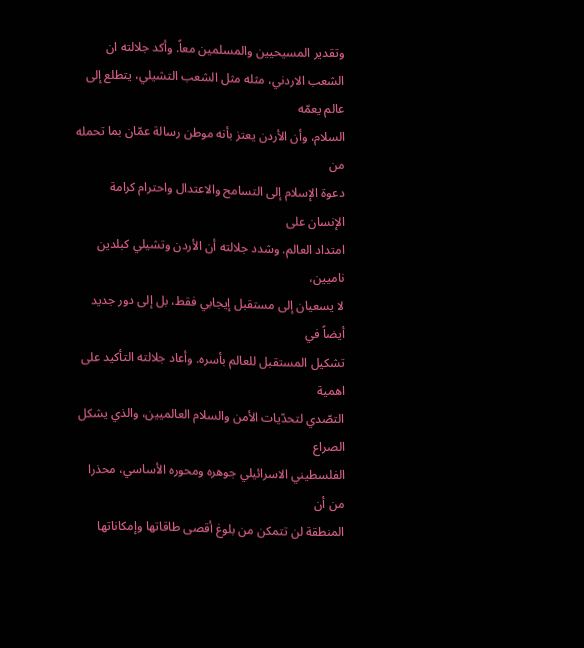وتقدير المسيحيين والمسلمين معاً. وأكد جلالته ان
الشعب الاردني، مثله مثل الشعب التشيلي، يتطلع إلى عالم يعمّه
السلام، وأن الأردن يعتز بأنه موطن رسالة عمّان بما تحمله من
دعوة الإسلام إلى التسامح والاعتدال واحترام كرامة الإنسان على
امتداد العالم. وشدد جلالته أن الأردن وتشيلي كبلدين ناميين،
لا يسعيان إلى مستقبل إيجابي فقط، بل إلى دور جديد أيضاً في
تشكيل المستقبل للعالم بأسره. وأعاد جلالته التأكيد على اهمية
التصّدي لتحدّيات الأمن والسلام العالميين، والذي يشكل الصراع
الفلسطيني الاسرائيلي جوهره ومحوره الأساسي، محذرا من أن
المنطقة لن تتمكن من بلوغ أقصى طاقاتها وإمكاناتها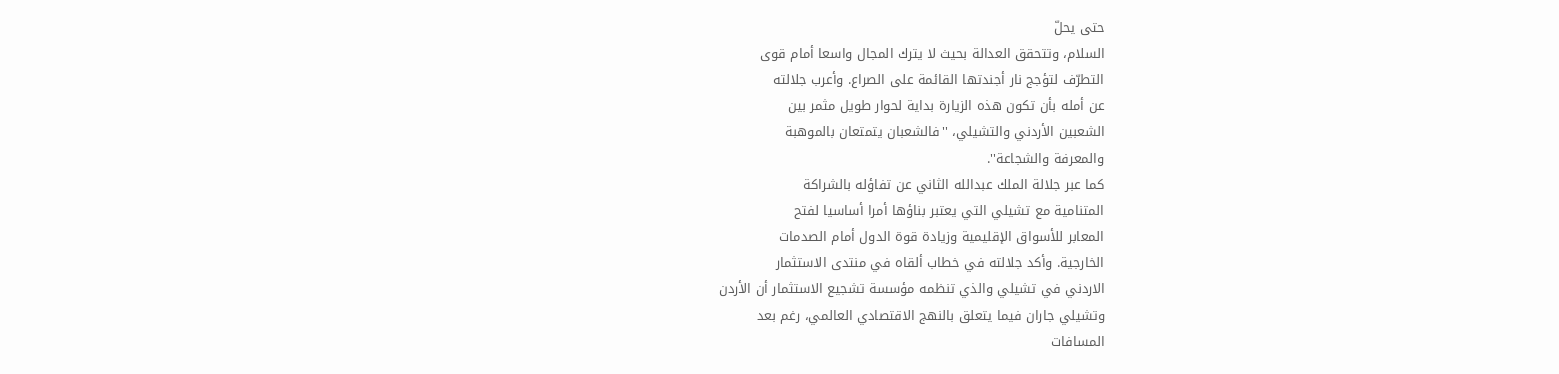حتى يحلّ
السلام، وتتحقق العدالة بحيث لا يترك المجال واسعا أمام قوى
التطرّف لتؤجج نار أجندتها القائمة على الصراع. وأعرب جلالته
عن أمله بأن تكون هذه الزيارة بداية لحوار طويل مثمر بين
الشعبين الأردني والتشيلي، ''فالشعبان يتمتعان بالموهبة
والمعرفة والشجاعة''.
كما عبر جلالة الملك عبدالله الثاني عن تفاؤله بالشراكة
المتنامية مع تشيلي التي يعتبر بناؤها أمرا أساسيا لفتح
المعابر للأسواق الإقليمية وزيادة قوة الدول أمام الصدمات
الخارجية. وأكد جلالته في خطاب ألقاه في منتدى الاستثمار
الاردني في تشيلي والذي تنظمه مؤسسة تشجيع الاستثمار أن الأردن
وتشيلي جاران فيما يتعلق بالنهج الاقتصادي العالمي، رغم بعد
المسافات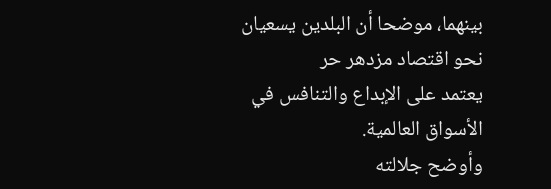بينهما، موضحا أن البلدين يسعيان نحو اقتصاد مزدهر حر
يعتمد على الإبداع والتنافس في الأسواق العالمية.
وأوضح جلالته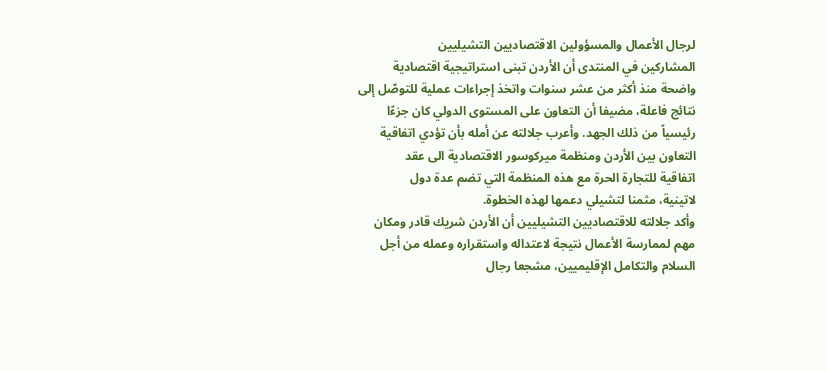لرجال الأعمال والمسؤولين الاقتصاديين التشيليين
المشاركين في المنتدى أن الأردن تبنى استراتيجية اقتصادية
واضحة منذ أكثر من عشر سنوات واتخذ إجراءات عملية للتوصّل إلى
نتائج فاعلة، مضيفا أن التعاون على المستوى الدولي كان جزءًا
رئيسياً من ذلك الجهد. وأعرب جلالته عن أمله بأن تؤدي اتفاقية
التعاون بين الأردن ومنظمة ميركوسور الاقتصادية الى عقد
اتفاقية للتجارة الحرة مع هذه المنظمة التي تضم عدة دول
لاتينية، مثمنا لتشيلي دعمها لهذه الخطوة.
وأكد جلالته للاقتصاديين التشيليين أن الأردن شريك قادر ومكان
مهم لممارسة الأعمال نتيجة لاعتداله واستقراره وعمله من أجل
السلام والتكامل الإقليميين، مشجعا رجال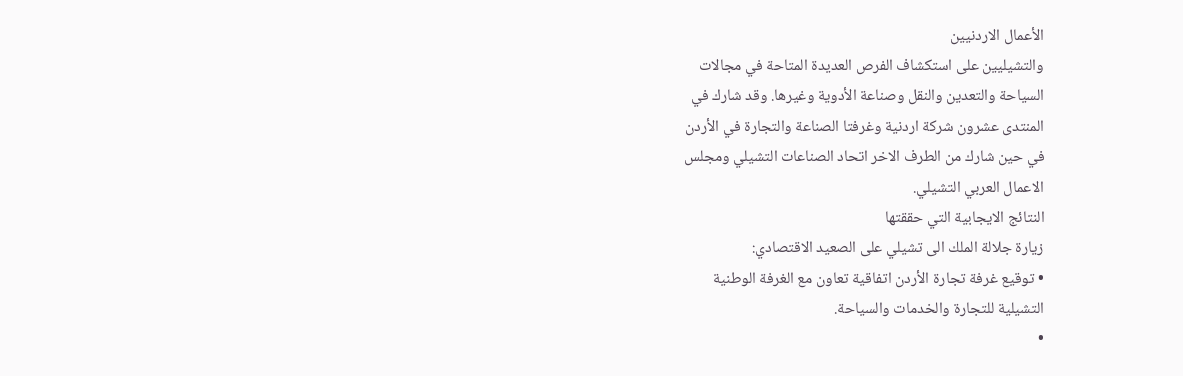الأعمال الاردنيين
والتشيليين على استكشاف الفرص العديدة المتاحة في مجالات
السياحة والتعدين والنقل وصناعة الأدوية وغيرها. وقد شارك في
المنتدى عشرون شركة اردنية وغرفتا الصناعة والتجارة في الأردن
في حين شارك من الطرف الاخر اتحاد الصناعات التشيلي ومجلس
الاعمال العربي التشيلي.
النتائج الايجابية التي حققتها
زيارة جلالة الملك الى تشيلي على الصعيد الاقتصادي:
• توقيع غرفة تجارة الأردن اتفاقية تعاون مع الغرفة الوطنية
التشيلية للتجارة والخدمات والسياحة.
•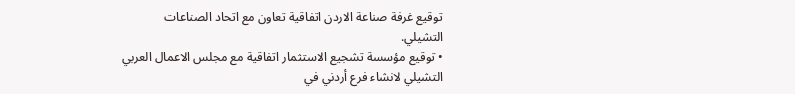توقيع غرفة صناعة الاردن اتفاقية تعاون مع اتحاد الصناعات
التشيلي.
• توقيع مؤسسة تشجيع الاستثمار اتفاقية مع مجلس الاعمال العربي
التشيلي لانشاء فرع أردني في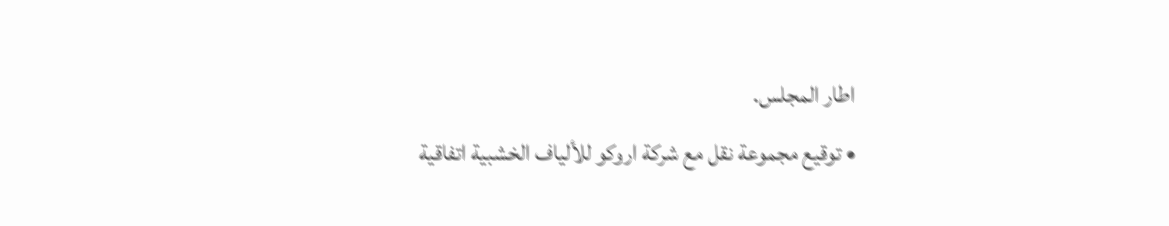اطار المجلس.
• توقيع مجموعة نقل مع شركة اروكو للألياف الخشبية اتفاقية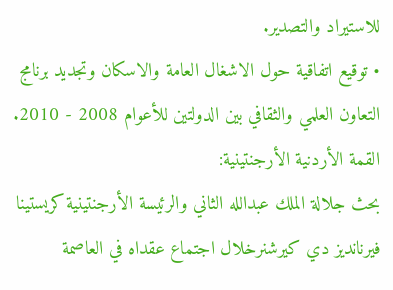للاستيراد والتصدير.
• توقيع اتفاقية حول الاشغال العامة والاسكان وتجديد برنامج
التعاون العلمي والثقافي بين الدولتين للأعوام 2008 - 2010.
القمة الأردنية الأرجنتينية:
بحث جلالة الملك عبدالله الثاني والرئيسة الأرجنتينية كريستينا
فيرنانديز دي كيرشنرخلال اجتماع عقداه في العاصمة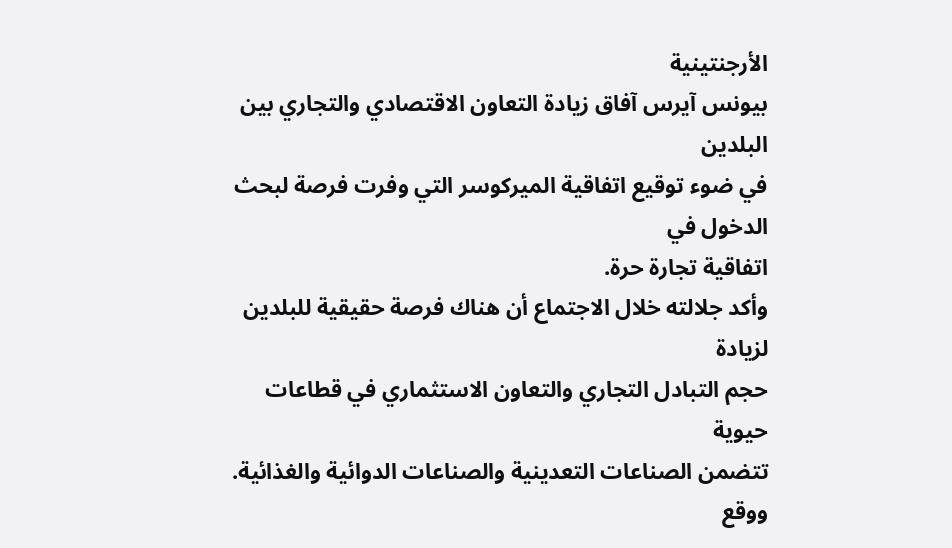الأرجنتينية
بيونس آيرس آفاق زيادة التعاون الاقتصادي والتجاري بين البلدين
في ضوء توقيع اتفاقية الميركوسر التي وفرت فرصة لبحث الدخول في
اتفاقية تجارة حرة.
وأكد جلالته خلال الاجتماع أن هناك فرصة حقيقية للبلدين لزيادة
حجم التبادل التجاري والتعاون الاستثماري في قطاعات حيوية
تتضمن الصناعات التعدينية والصناعات الدوائية والغذائية.
ووقع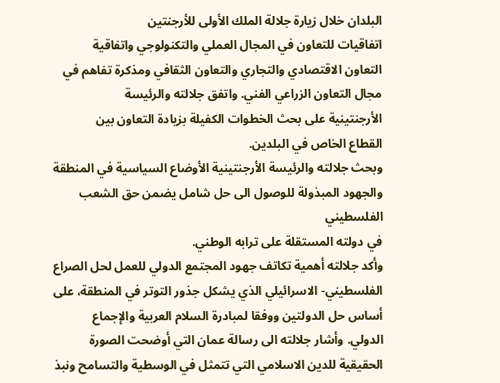البلدان خلال زيارة جلالة الملك الأولى للأرجنتين
اتفاقيات للتعاون في المجال العملي والتكنولوجي واتفاقية
التعاون الاقتصادي والتجاري والتعاون الثقافي ومذكرة تفاهم في
مجال التعاون الزراعي الفني. واتفق جلالته والرئيسة
الأرجنتينية على بحث الخطوات الكفيلة بزيادة التعاون بين
القطاع الخاص في البلدين.
وبحث جلالته والرئيسة الأرجنتينية الأوضاع السياسية في المنطقة
والجهود المبذولة للوصول الى حل شامل يضمن حق الشعب الفلسطيني
في دولته المستقلة على ترابه الوطني.
وأكد جلالته أهمية تكاتف جهود المجتمع الدولي للعمل لحل الصراع
الفلسطيني- الاسرائيلي الذي يشكل جذور التوتر في المنطقة، على
أساس حل الدولتين ووفقا لمبادرة السلام العربية والإجماع
الدولي. وأشار جلالته الى رسالة عمان التي أوضحت الصورة
الحقيقية للدين الاسلامي التي تتمثل في الوسطية والتسامح ونبذ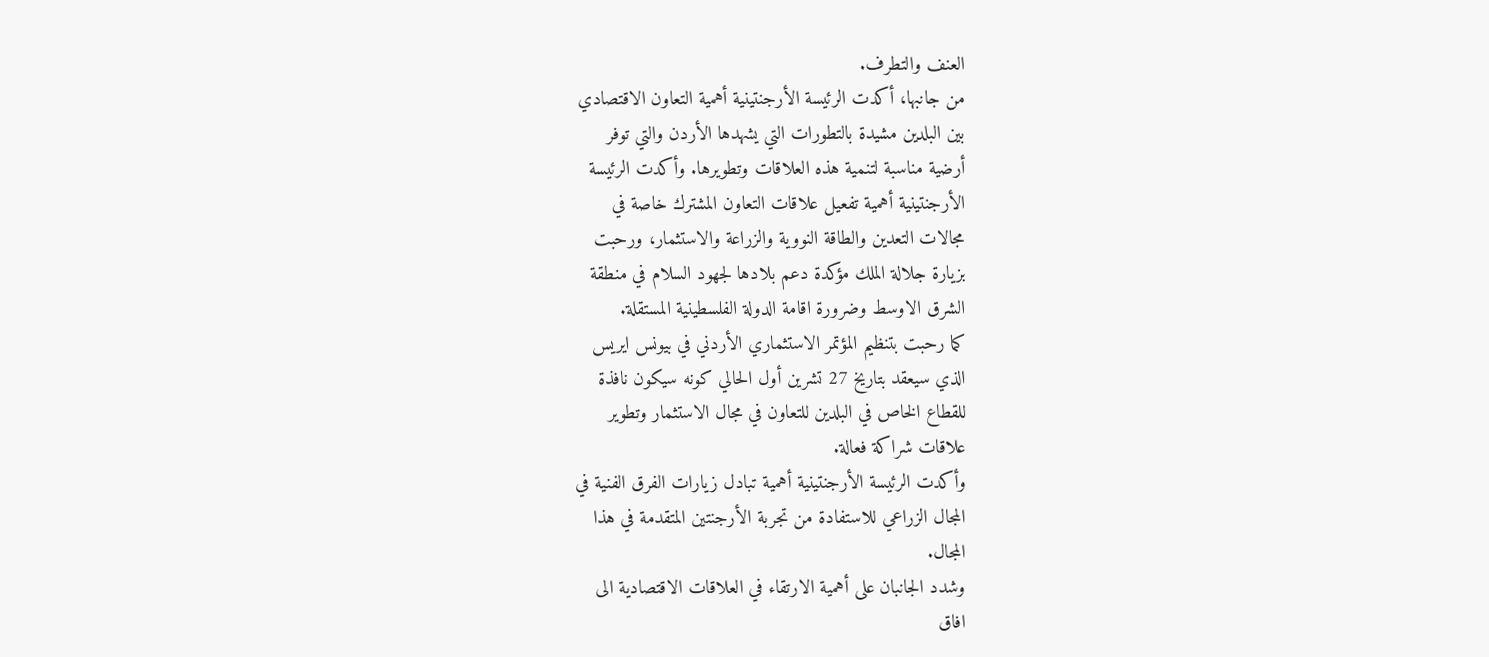العنف والتطرف.
من جانبها، أكدت الرئيسة الأرجنتينية أهمية التعاون الاقتصادي
بين البلدين مشيدة بالتطورات التي يشهدها الأردن والتي توفر
أرضية مناسبة لتنمية هذه العلاقات وتطويرها. وأكدت الرئيسة
الأرجنتينية أهمية تفعيل علاقات التعاون المشترك خاصة في
مجالات التعدين والطاقة النووية والزراعة والاستثمار، ورحبت
بزيارة جلالة الملك مؤكدة دعم بلادها لجهود السلام في منطقة
الشرق الاوسط وضرورة اقامة الدولة الفلسطينية المستقلة.
كما رحبت بتنظيم المؤتمر الاستثماري الأردني في بيونس ايريس
الذي سيعقد بتاريخ 27 تشرين أول الحالي كونه سيكون نافذة
للقطاع الخاص في البلدين للتعاون في مجال الاستثمار وتطوير
علاقات شراكة فعالة.
وأكدت الرئيسة الأرجنتينية أهمية تبادل زيارات الفرق الفنية في
المجال الزراعي للاستفادة من تجربة الأرجنتين المتقدمة في هذا
المجال.
وشدد الجانبان على أهمية الارتقاء في العلاقات الاقتصادية الى
افاق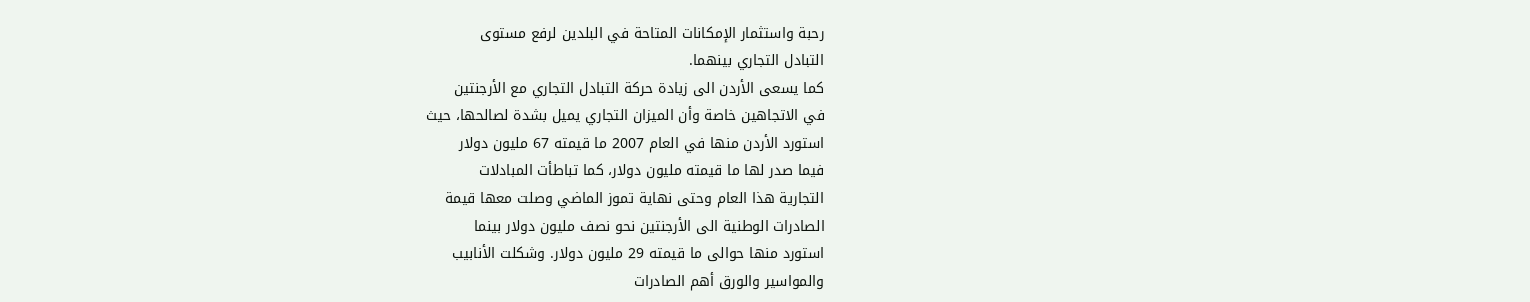رحبة واستثمار الإمكانات المتاحة في البلدين لرفع مستوى
التبادل التجاري بينهما.
كما يسعى الأردن الى زيادة حركة التبادل التجاري مع الأرجنتين
في الاتجاهين خاصة وأن الميزان التجاري يميل بشدة لصالحها، حيث
استورد الأردن منها في العام 2007 ما قيمته 67 مليون دولار
فيما صدر لها ما قيمته مليون دولار، كما تباطأت المبادلات
التجارية هذا العام وحتى نهاية تموز الماضي وصلت معها قيمة
الصادرات الوطنية الى الأرجنتين نحو نصف مليون دولار بينما
استورد منها حوالى ما قيمته 29 مليون دولار. وشكلت الأنابيب
والمواسير والورق أهم الصادرات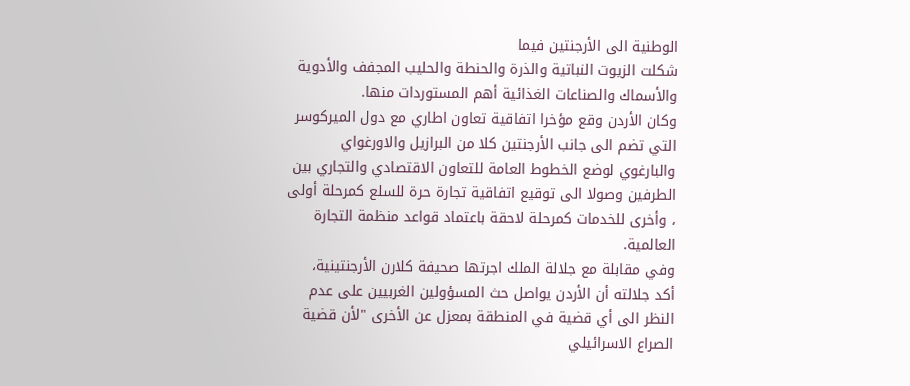الوطنية الى الأرجنتين فيما
شكلت الزيوت النباتية والذرة والحنطة والحليب المجفف والأدوية
والأسماك والصناعات الغذائية أهم المستوردات منها.
وكان الأردن وقع مؤخرا اتفاقية تعاون اطاري مع دول الميركوسر
التي تضم الى جانب الأرجنتين كلا من البرازيل والاورغواي
والبارغوي لوضع الخطوط العامة للتعاون الاقتصادي والتجاري بين
الطرفين وصولا الى توقيع اتفاقية تجارة حرة للسلع كمرحلة أولى
، وأخرى للخدمات كمرحلة لاحقة باعتماد قواعد منظمة التجارة
العالمية.
وفي مقابلة مع جلالة الملك اجرتها صحيفة كلارن الأرجنتينية،
أكد جلالته أن الأردن يواصل حث المسؤولين الغربيين على عدم
النظر الى أي قضية في المنطقة بمعزل عن الأخرى "لأن قضية
الصراع الاسرائيلي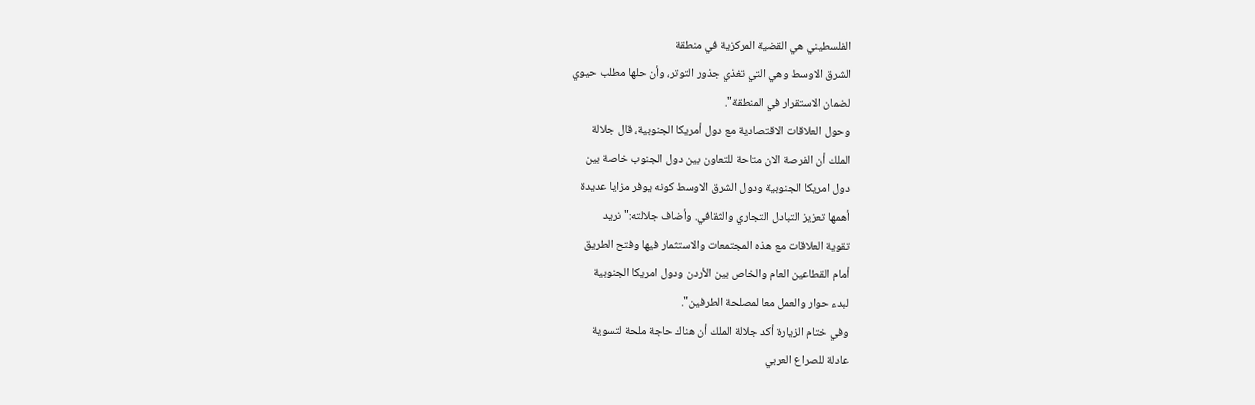الفلسطيني هي القضية المركزية في منطقة
الشرق الاوسط وهي التي تغذي جذور التوتر، وأن حلها مطلب حيوي
لضمان الاستقرار في المنطقة".
وحول العلاقات الاقتصادية مع دول أمريكا الجنوبية، قال جلالة
الملك أن الفرصة الان متاحة للتعاون بين دول الجنوب خاصة بين
دول امريكا الجنوبية ودول الشرق الاوسط كونه يوفر مزايا عديدة
أهمها تعزيز التبادل التجاري والثقافي. وأضاف جلالته:" نريد
تقوية العلاقات مع هذه المجتمعات والاستثمار فيها وفتح الطريق
أمام القطاعين العام والخاص بين الأردن ودول امريكا الجنوبية
لبدء حوار والعمل معا لمصلحة الطرفين".
وفي ختام الزيارة أكد جلالة الملك أن هناك حاجة ملحة لتسوية
عادلة للصراع العربي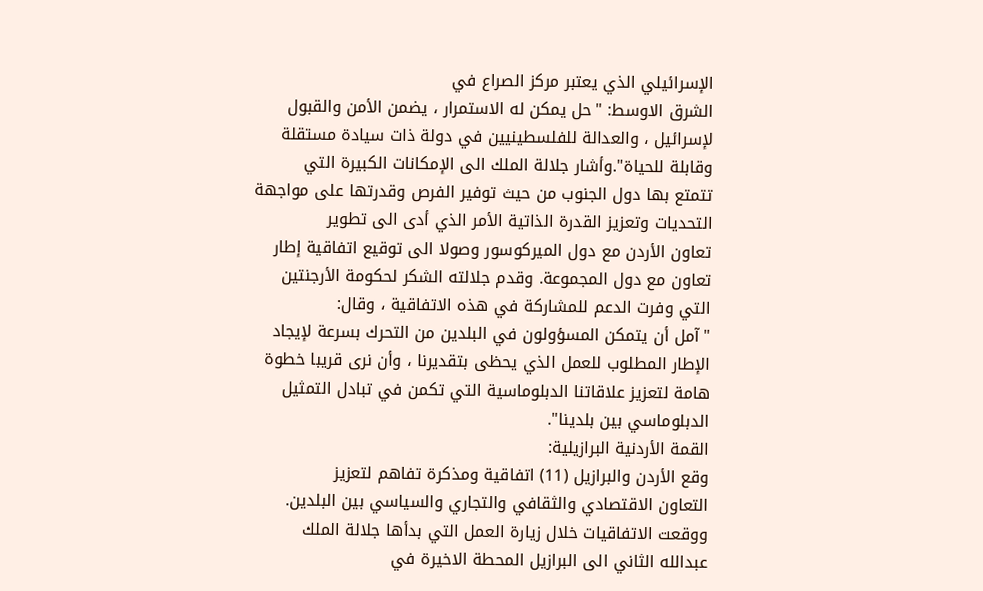الإسرائيلي الذي يعتبر مركز الصراع في
الشرق الاوسط: "حل يمكن له الاستمرار ، يضمن الأمن والقبول
لإسرائيل ، والعدالة للفلسطينيين في دولة ذات سيادة مستقلة
وقابلة للحياة".وأشار جلالة الملك الى الإمكانات الكبيرة التي
تتمتع بها دول الجنوب من حيث توفير الفرص وقدرتها على مواجهة
التحديات وتعزيز القدرة الذاتية الأمر الذي أدى الى تطوير
تعاون الأردن مع دول الميركوسور وصولا الى توقيع اتفاقية إطار
تعاون مع دول المجموعة. وقدم جلالته الشكر لحكومة الأرجنتين
التي وفرت الدعم للمشاركة في هذه الاتفاقية ، وقال:
"آمل أن يتمكن المسؤولون في البلدين من التحرك بسرعة لإيجاد
الإطار المطلوب للعمل الذي يحظى بتقديرنا ، وأن نرى قريبا خطوة
هامة لتعزيز علاقاتنا الدبلوماسية التي تكمن في تبادل التمثيل
الدبلوماسي بين بلدينا".
القمة الأردنية البرازيلية:
وقع الأردن والبرازيل (11) اتفاقية ومذكرة تفاهم لتعزيز
التعاون الاقتصادي والثقافي والتجاري والسياسي بين البلدين.
ووقعت الاتفاقيات خلال زيارة العمل التي بدأها جلالة الملك
عبدالله الثاني الى البرازيل المحطة الاخيرة في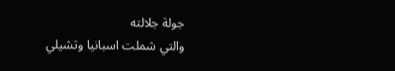جولة جلالته
والتي شملت اسبانيا وتشيلي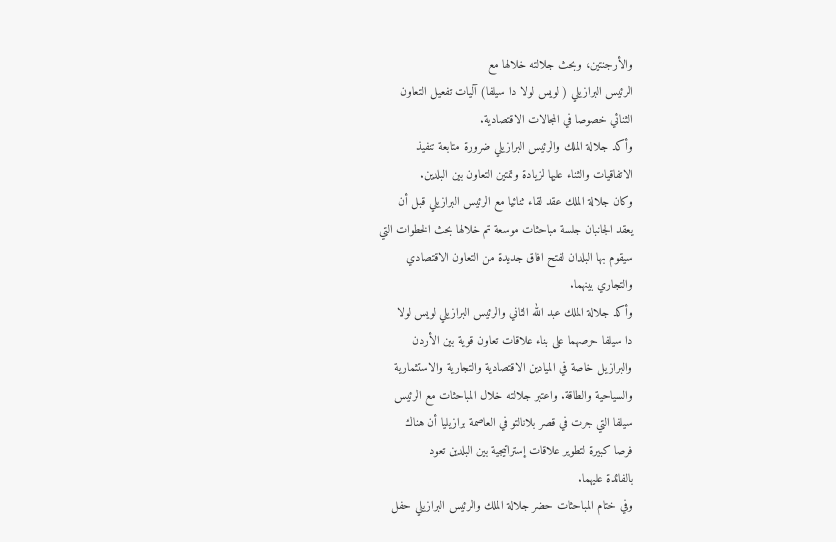والأرجنتين، وبحث جلالته خلالها مع
الرئيس البرازيلي ( لويس لولا دا سيلفا) آليات تفعيل التعاون
الثنائي خصوصا في المجالات الاقتصادية.
وأكد جلالة الملك والرئيس البرازيلي ضرورة متابعة تنفيذ
الاتفاقيات والثناء عليها لزيادة وتمتين التعاون بين البلدين.
وكان جلالة الملك عقد لقاء ثنائيا مع الرئيس البرازيلي قبل أن
يعقد الجانبان جلسة مباحثات موسعة تم خلالها بحث الخطوات التي
سيقوم بها البلدان لفتح افاق جديدة من التعاون الاقتصادي
والتجاري بينهما.
وأكد جلالة الملك عبد الله الثاني والرئيس البرازيلي لويس لولا
دا سيلفا حرصهما على بناء علاقات تعاون قوية بين الأردن
والبرازيل خاصة في الميادين الاقتصادية والتجارية والاستثمارية
والسياحية والطاقة. واعتبر جلالته خلال المباحثات مع الرئيس
سيلفا التي جرت في قصر بلانالتو في العاصمة برازيليا أن هناك
فرصا كبيرة لتطوير علاقات إستراتيجية بين البلدين تعود
بالفائدة عليهما.
وفي ختام المباحثات حضر جلالة الملك والرئيس البرازيلي حفل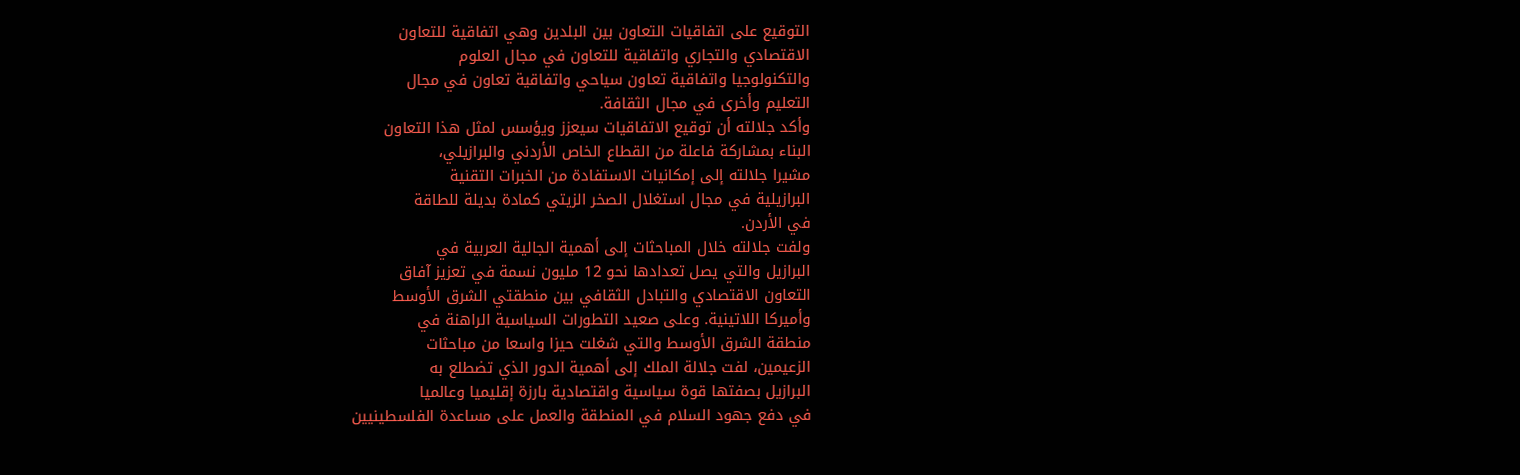التوقيع على اتفاقيات التعاون بين البلدين وهي اتفاقية للتعاون
الاقتصادي والتجاري واتفاقية للتعاون في مجال العلوم
والتكنولوجيا واتفاقية تعاون سياحي واتفاقية تعاون في مجال
التعليم وأخرى في مجال الثقافة.
وأكد جلالته أن توقيع الاتفاقيات سيعزز ويؤسس لمثل هذا التعاون
البناء بمشاركة فاعلة من القطاع الخاص الأردني والبرازيلي،
مشيرا جلالته إلى إمكانيات الاستفادة من الخبرات التقنية
البرازيلية في مجال استغلال الصخر الزيتي كمادة بديلة للطاقة
في الأردن.
ولفت جلالته خلال المباحثات إلى أهمية الجالية العربية في
البرازيل والتي يصل تعدادها نحو 12 مليون نسمة في تعزيز آفاق
التعاون الاقتصادي والتبادل الثقافي بين منطقتي الشرق الأوسط
وأميركا اللاتينية. وعلى صعيد التطورات السياسية الراهنة في
منطقة الشرق الأوسط والتي شغلت حيزا واسعا من مباحثات
الزعيمين، لفت جلالة الملك إلى أهمية الدور الذي تضطلع به
البرازيل بصفتها قوة سياسية واقتصادية بارزة إقليميا وعالميا
في دفع جهود السلام في المنطقة والعمل على مساعدة الفلسطينيين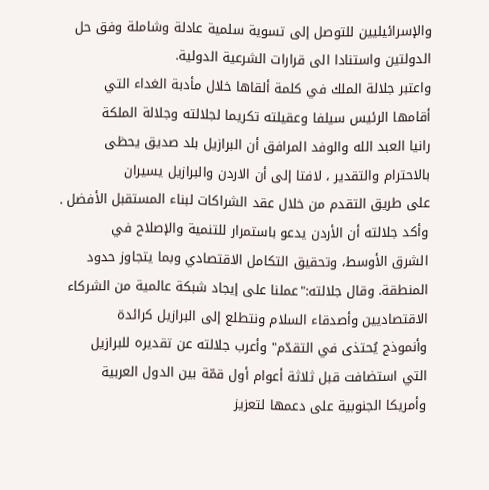والإسرائيليين للتوصل إلى تسوية سلمية عادلة وشاملة وفق حل
الدولتين واستنادا الى قرارات الشرعية الدولية.
واعتبر جلالة الملك في كلمة ألقاها خلال مأدبة الغداء التي
أقامها الرئيس سيلفا وعقيلته تكريما لجلالته وجلالة الملكة
رانيا العبد الله والوفد المرافق أن البرازيل بلد صديق يحظى
بالاحترام والتقدير ، لافتا إلى أن الاردن والبرازيل يسيران
على طريق التقدم من خلال عقد الشراكات لبناء المستقبل الأفضل .
وأكد جلالته أن الأردن يدعو باستمرار للتنمية والإصلاح في
الشرق الأوسط، وتحقيق التكامل الاقتصادي وبما يتجاوز حدود
المنطقة. وقال جلالته:"عملنا على إيجاد شبكة عالمية من الشركاء
الاقتصاديين وأصدقاء السلام ونتطلع إلى البرازيل كرائدة
وأنموذج يُحتذى في التقدّم" وأعرب جلالته عن تقديره للبرازيل
التي استضافت قبل ثلاثة أعوام أول قمّة بين الدول العربية
وأمريكا الجنوبية على دعمها لتعزيز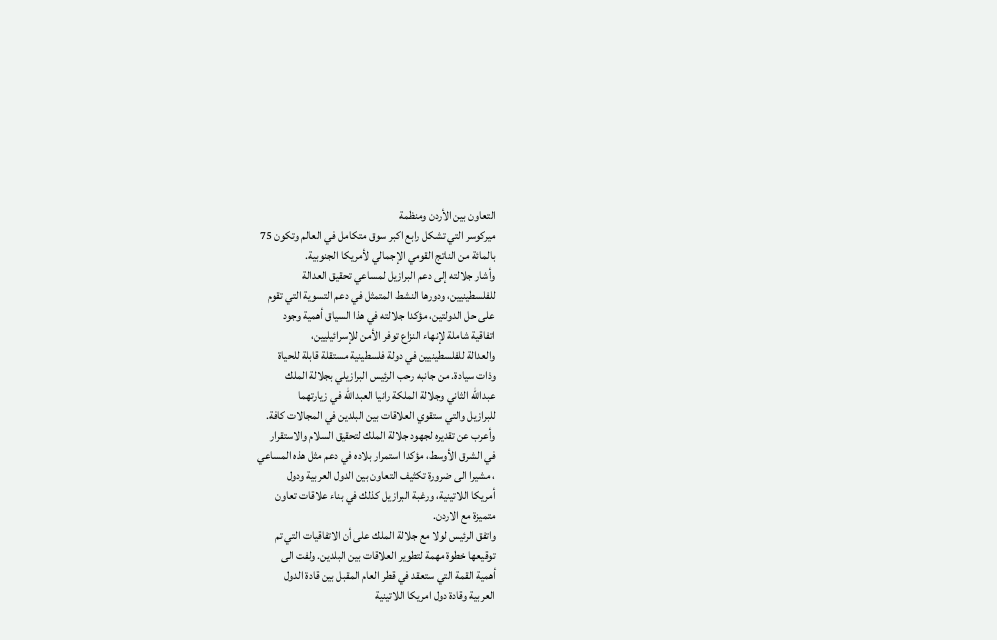التعاون بين الأردن ومنظمة
ميركوسر التي تشكل رابع اكبر سوق متكامل في العالم وتكون 75
بالمائة من الناتج القومي الإجمالي لأمريكا الجنوبية.
وأشار جلالته إلى دعم البرازيل لمساعي تحقيق العدالة
للفلسطينيين، ودورها النشط المتمثل في دعم التسوية التي تقوم
على حل الدولتين، مؤكدا جلالته في هذا السياق أهمية وجود
اتفاقية شاملة لإنهاء النزاع توفر الأمن للإسرائيليين،
والعدالة للفلسطينيين في دولة فلسطينية مستقلة قابلة للحياة
وذات سيادة. من جانبه رحب الرئيس البرازيلي بجلالة الملك
عبدالله الثاني وجلالة الملكة رانيا العبدالله في زيارتهما
للبرازيل والتي ستقوي العلاقات بين البلدين في المجالات كافة.
وأعرب عن تقديره لجهود جلالة الملك لتحقيق السلام والاستقرار
في الشرق الأوسط، مؤكدا استمرار بلاده في دعم مثل هذه المساعي
، مشيرا الى ضرورة تكثيف التعاون بين الدول العربية ودول
أمريكا اللاتينية، ورغبة البرازيل كذلك في بناء علاقات تعاون
متميزة مع الاردن.
واتفق الرئيس لولا مع جلالة الملك على أن الاتفاقيات التي تم
توقيعها خطوة مهمة لتطوير العلاقات بين البلدين. ولفت الى
أهمية القمة التي ستعقد في قطر العام المقبل بين قادة الدول
العربية وقادة دول امريكا اللاتينية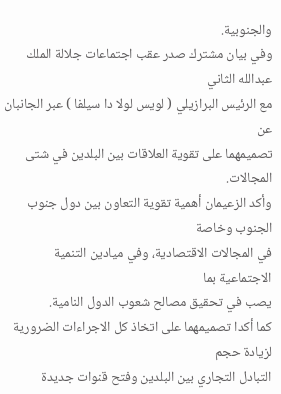والجنوبية.
وفي بيان مشترك صدر عقب اجتماعات جلالة الملك عبدالله الثاني
مع الرئيس البرازيلي ( لويس لولا دا سيلفا ) عبر الجانبان عن
تصميمهما على تقوية العلاقات بين البلدين في شتى المجالات.
وأكد الزعيمان أهمية تقوية التعاون بين دول جنوب الجنوب وخاصة
في المجالات الاقتصادية، وفي ميادين التنمية الاجتماعية بما
يصب في تحقيق مصالح شعوب الدول النامية.
كما أكدا تصميمهما على اتخاذ كل الاجراءات الضرورية لزيادة حجم
التبادل التجاري بين البلدين وفتح قنوات جديدة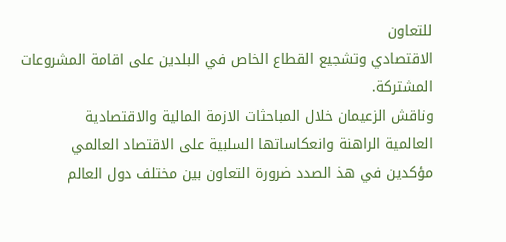للتعاون
الاقتصادي وتشجيع القطاع الخاص في البلدين على اقامة المشروعات
المشتركة.
وناقش الزعيمان خلال المباحثات الازمة المالية والاقتصادية
العالمية الراهنة وانعكاساتها السلبية على الاقتصاد العالمي
مؤكدين في هذ الصدد ضرورة التعاون بين مختلف دول العالم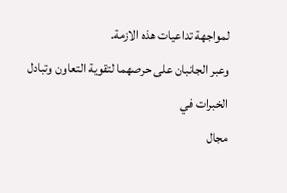لمواجهة تداعيات هذه الازمة.
وعبر الجانبان على حرصهما لتقوية التعاون وتبادل الخبرات في
مجال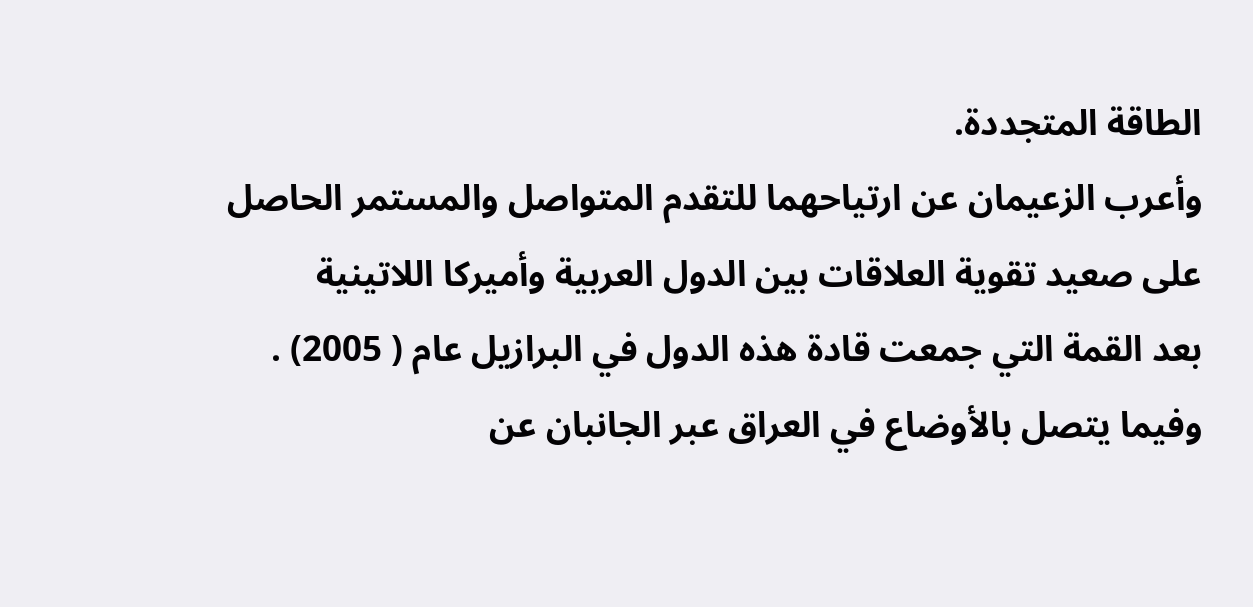الطاقة المتجددة.
وأعرب الزعيمان عن ارتياحهما للتقدم المتواصل والمستمر الحاصل
على صعيد تقوية العلاقات بين الدول العربية وأميركا اللاتينية
بعد القمة التي جمعت قادة هذه الدول في البرازيل عام ( 2005) .
وفيما يتصل بالأوضاع في العراق عبر الجانبان عن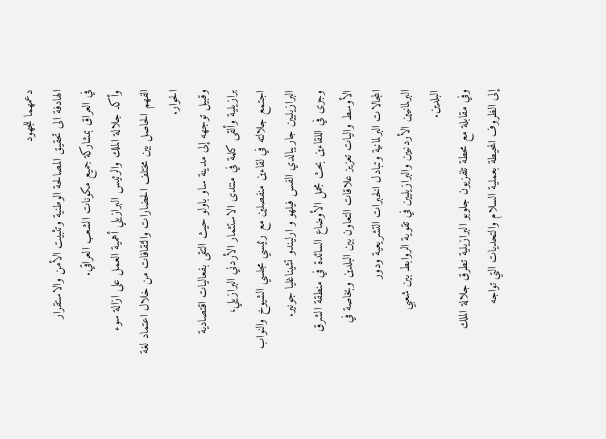دعمهما للجهود
الهادفة الى تحقيق المصالحة الوطنية وتثبيت الأمن والاستقرار
في العراق بمشاركة جميع مكونات الشعب العراقي.
وأكد جلالة الملك والرئيس البرازيلي أهمية العمل على ازالة سوء
الفهم الحاصل بين مختلف الحضارات والثقافات من خلال اعتماد لغة
الحوار.
وقبيل توجهه إلى مدينة ساو باولو حيث التقى بفعاليات اقتصادية
برازيلية وألقى كلمة في منتدى الاستثمار الأردني البرازيلي،
اجتمع جلالته في لقاءين منفصلين مع رئيسي مجلسي الشيوخ والنواب
البرازيليين جاريبالدي الفس فيلهو و ارليندو تشيناغليا جونير.
وجرى في اللقاءين بحث مجمل الأوضاع السائدة في منطقة الشرق
الأوسط واليات تعزيز علاقات التعاون بين البلدين وبخاصة في
المجالات البرلمانية وتبادل الخبرات التشريعية ودور
البرلمانيين الأردنيين والبرازيليين في تقوية الروابط بين شعبي
البلدين.
وفي مقابلة مع محطة تلفزيون جلوبو البرازيلية تطرق جلالة الملك
إلى الظروف المحيطة بعملية السلام والتحديات التي تواجه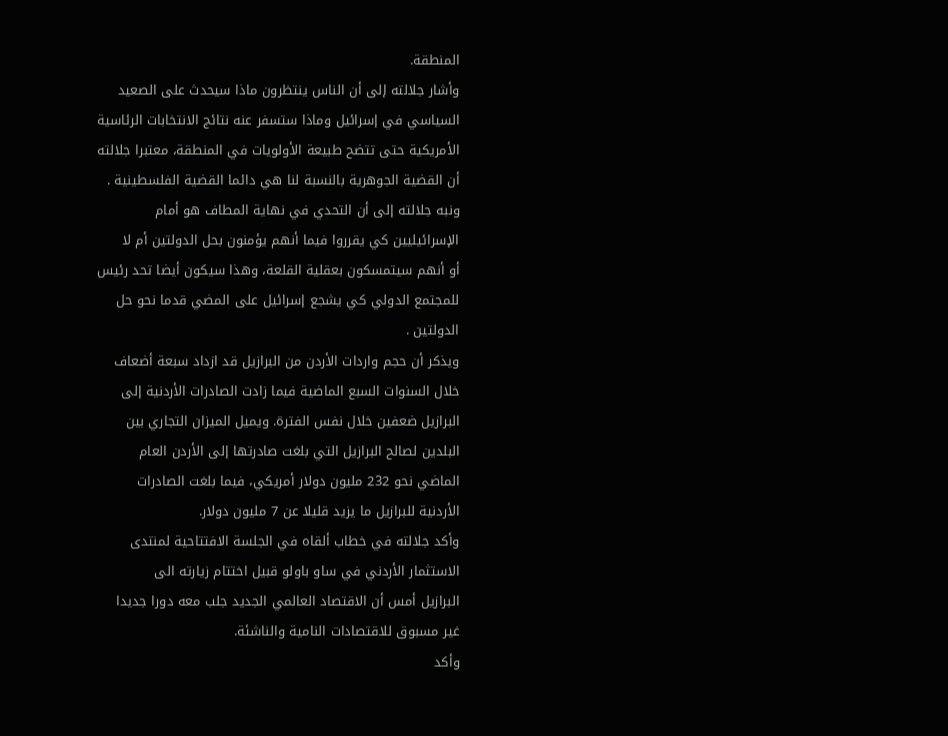المنطقة.
وأشار جلالته إلى أن الناس ينتظرون ماذا سيحدث على الصعيد
السياسي في إسرائيل وماذا ستسفر عنه نتائج الانتخابات الرئاسية
الأمريكية حتى تتضح طبيعة الأولويات في المنطقة، معتبرا جلالته
أن القضية الجوهرية بالنسبة لنا هي دائما القضية الفلسطينية .
ونبه جلالته إلى أن التحدي في نهاية المطاف هو أمام
الإسرائيليين كي يقرروا فيما أنهم يؤمنون بحل الدولتين أم لا
أو أنهم سيتمسكون بعقلية القلعة، وهذا سيكون أيضا تحد رئيس
للمجتمع الدولي كي يشجع إسرائيل على المضي قدما نحو حل
الدولتين .
ويذكر أن حجم واردات الأردن من البرازيل قد ازداد سبعة أضعاف
خلال السنوات السبع الماضية فيما زادت الصادرات الأردنية إلى
البرازيل ضعفين خلال نفس الفترة. ويميل الميزان التجاري بين
البلدين لصالح البرازيل التي بلغت صادرتها إلى الأردن العام
الماضي نحو 232 مليون دولار أمريكي، فيما بلغت الصادرات
الأردنية للبرازيل ما يزيد قليلا عن 7 مليون دولار.
وأكد جلالته في خطاب ألقاه في الجلسة الافتتاحية لمنتدى
الاستثمار الأردني في ساو باولو قبيل اختتام زيارته الى
البرازيل أمس أن الاقتصاد العالمي الجديد جلب معه دورا جديدا
غير مسبوق للاقتصادات النامية والناشئة.
وأكد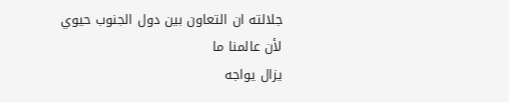جلالته ان التعاون بين دول الجنوب حيوي لأن عالمنا ما
يزال يواجه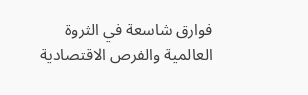فوارق شاسعة في الثروة العالمية والفرص الاقتصادية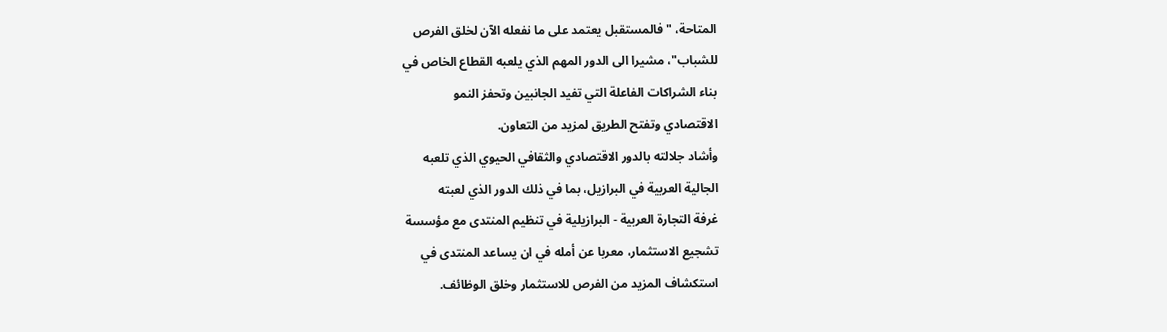المتاحة، "فالمستقبل يعتمد على ما نفعله الآن لخلق الفرص
للشباب"، مشيرا الى الدور المهم الذي يلعبه القطاع الخاص في
بناء الشراكات الفاعلة التي تفيد الجانبين وتحفز النمو
الاقتصادي وتفتح الطريق لمزيد من التعاون.
وأشاد جلالته بالدور الاقتصادي والثقافي الحيوي الذي تلعبه
الجالية العربية في البرازيل، بما في ذلك الدور الذي لعبته
غرفة التجارة العربية - البرازيلية في تنظيم المنتدى مع مؤسسة
تشجيع الاستثمار، معربا عن أمله في ان يساعد المنتدى في
استكشاف المزيد من الفرص للاستثمار وخلق الوظائف.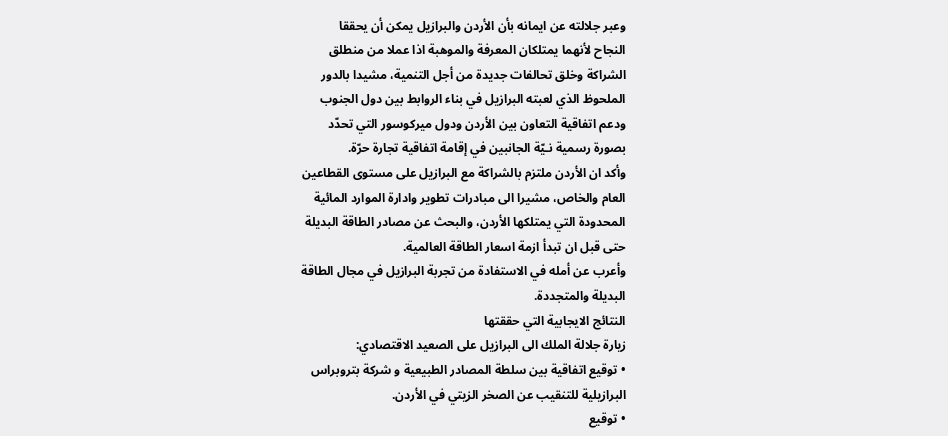وعبر جلالته عن ايمانه بأن الأردن والبرازيل يمكن أن يحققا
النجاح لأنهما يمتلكان المعرفة والموهبة اذا عملا من منطلق
الشراكة وخلق تحالفات جديدة من أجل التنمية، مشيدا بالدور
الملحوظ الذي لعبته البرازيل في بناء الروابط بين دول الجنوب
ودعم اتفاقية التعاون بين الأردن ودول ميركوسور التي تحدّد
بصورة رسمية نـيّة الجانبين في إقامة اتفاقية تجارة حرّة.
وأكد ان الأردن ملتزم بالشراكة مع البرازيل على مستوى القطاعين
العام والخاص، مشيرا الى مبادرات تطوير وادارة الموارد المائية
المحدودة التي يمتلكها الأردن، والبحث عن مصادر الطاقة البديلة
حتى قبل ان تبدأ ازمة اسعار الطاقة العالمية.
وأعرب عن أمله في الاستفادة من تجربة البرازيل في مجال الطاقة
البديلة والمتجددة.
النتائج الايجابية التي حققتها
زيارة جلالة الملك الى البرازيل على الصعيد الاقتصادي:
• توقيع اتفاقية بين سلطة المصادر الطبيعية و شركة بتروبراس
البرازيلية للتنقيب عن الصخر الزيتي في الأردن.
• توقيع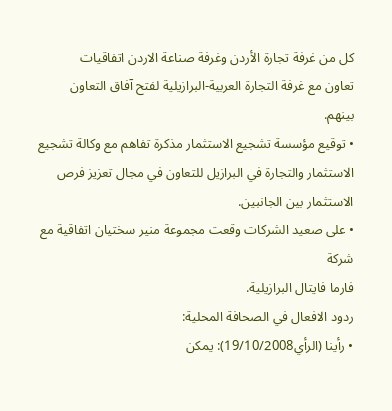كل من غرفة تجارة الأردن وغرفة صناعة الاردن اتفاقيات
تعاون مع غرفة التجارة العربية-البرازيلية لفتح آفاق التعاون
بينهم.
• توقيع مؤسسة تشجيع الاستثمار مذكرة تفاهم مع وكالة تشجيع
الاستثمار والتجارة في البرازيل للتعاون في مجال تعزيز فرص
الاستثمار بين الجانبين.
• على صعيد الشركات وقعت مجموعة منير سختيان اتفاقية مع شركة
فارما فايتال البرازيلية.
ردود الافعال في الصحافة المحلية:
• رأينا (الرأي19/10/2008): يمكن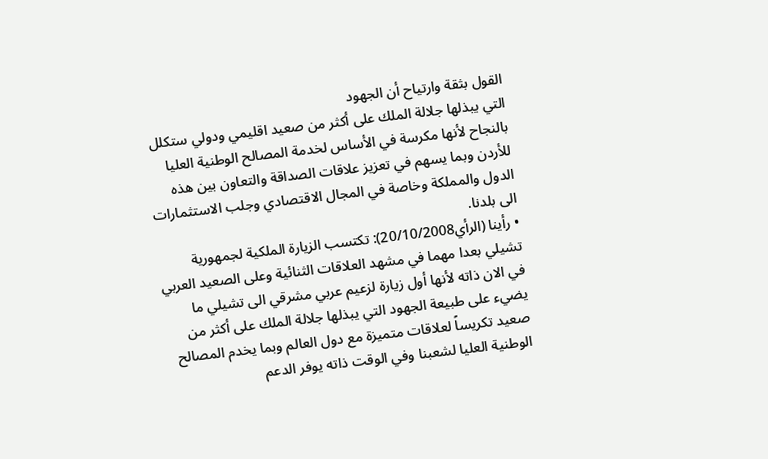القول بثقة وارتياح أن الجهود
التي يبذلها جلالة الملك على أكثر من صعيد اقليمي ودولي ستكلل
بالنجاح لأنها مكرسة في الأساس لخدمة المصالح الوطنية العليا
للأردن وبما يسهم في تعزيز علاقات الصداقة والتعاون بين هذه
الدول والمملكة وخاصة في المجال الاقتصادي وجلب الاستثمارات
الى بلدنا.
• رأينا (الرأي20/10/2008): تكتسب الزيارة الملكية لجمهورية
تشيلي بعدا مهما في مشهد العلاقات الثنائية وعلى الصعيد العربي
في الان ذاته لأنها أول زيارة لزعيم عربي مشرقي الى تشيلي ما
يضيء على طبيعة الجهود التي يبذلها جلالة الملك على أكثر من
صعيد تكريساً لعلاقات متميزة مع دول العالم وبما يخدم المصالح
الوطنية العليا لشعبنا وفي الوقت ذاته يوفر الدعم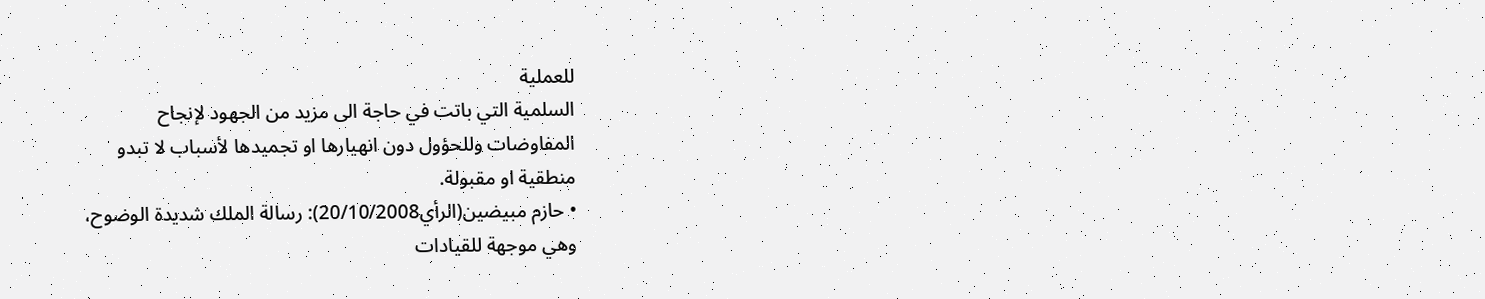للعملية
السلمية التي باتت في حاجة الى مزيد من الجهود لإنجاح
المفاوضات وللحؤول دون انهيارها او تجميدها لأسباب لا تبدو
منطقية او مقبولة.
• حازم مبيضين(الرأي20/10/2008): رسالة الملك شديدة الوضوح،
وهي موجهة للقيادات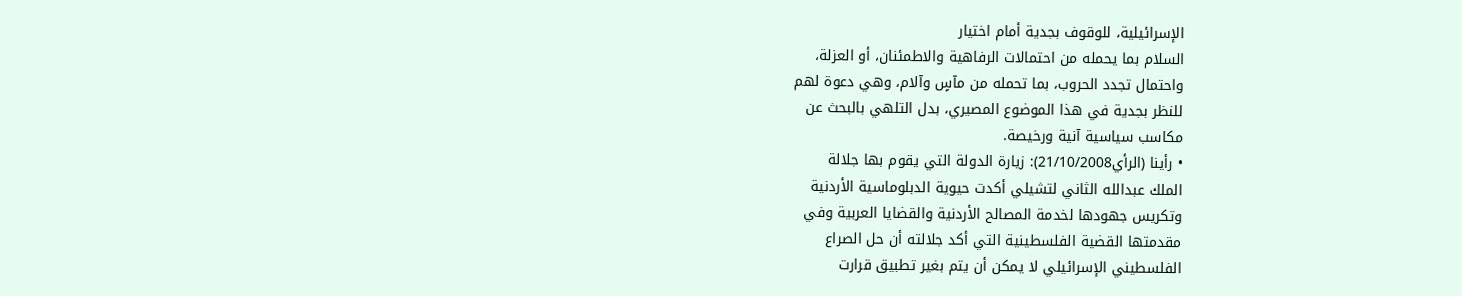الإسرائيلية، للوقوف بجدية أمام اختيار
السلام بما يحمله من احتمالات الرفاهية والاطمئنان، أو العزلة،
واحتمال تجدد الحروب، بما تحمله من مآسٍ وآلام، وهي دعوة لهم
للنظر بجدية في هذا الموضوع المصيري، بدل التلهي بالبحث عن
مكاسب سياسية آنية ورخيصة.
• رأينا (الرأي21/10/2008): زيارة الدولة التي يقوم بها جلالة
الملك عبدالله الثاني لتشيلي أكدت حيوية الدبلوماسية الأردنية
وتكريس جهودها لخدمة المصالح الأردنية والقضايا العربية وفي
مقدمتها القضية الفلسطينية التي أكد جلالته أن حل الصراع
الفلسطيني الإسرائيلي لا يمكن أن يتم بغير تطبيق قرارت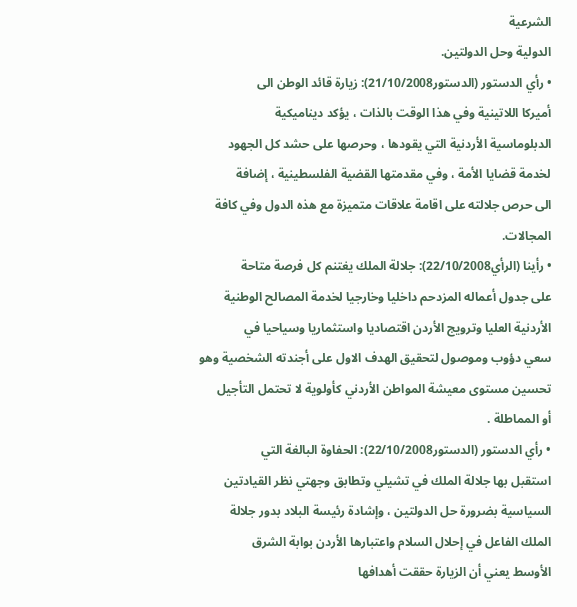الشرعية
الدولية وحل الدولتين.
• رأي الدستور (الدستور21/10/2008): زيارة قائد الوطن الى
أميركا اللاتينية وفي هذا الوقت بالذات ، يؤكد ديناميكية
الدبلوماسية الأردنية التي يقودها ، وحرصها على حشد كل الجهود
لخدمة قضايا الأمة ، وفي مقدمتها القضية الفلسطينية ، إضافة
الى حرص جلالته على اقامة علاقات متميزة مع هذه الدول وفي كافة
المجالات.
• رأينا (الرأي22/10/2008): جلالة الملك يغتنم كل فرصة متاحة
على جدول أعماله المزدحم داخليا وخارجيا لخدمة المصالح الوطنية
الأردنية العليا وترويج الأردن اقتصاديا واستثماريا وسياحيا في
سعي دؤوب وموصول لتحقيق الهدف الاول على أجندته الشخصية وهو
تحسين مستوى معيشة المواطن الأردني كأولوية لا تحتمل التأجيل
أو المماطلة .
• رأي الدستور (الدستور22/10/2008): الحفاوة البالغة التي
استقبل بها جلالة الملك في تشيلي وتطابق وجهتي نظر القيادتين
السياسية بضرورة حل الدولتين ، وإشادة رئيسة البلاد بدور جلالة
الملك الفاعل في إحلال السلام واعتبارها الأردن بوابة الشرق
الأوسط يعني أن الزيارة حققت أهدافها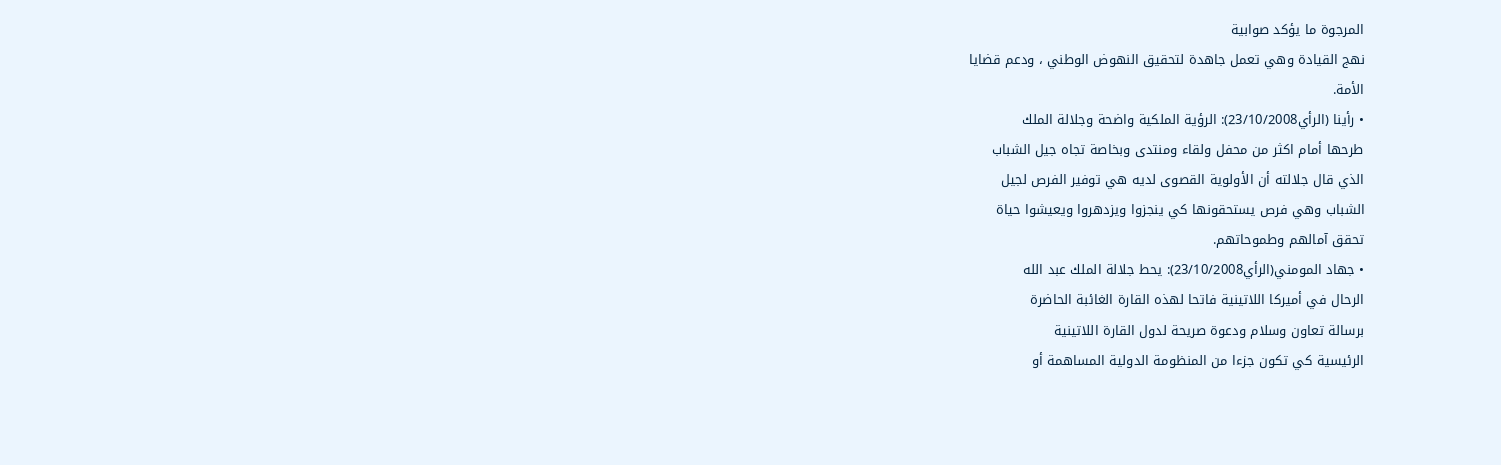المرجوة ما يؤكد صوابية
نهج القيادة وهي تعمل جاهدة لتحقيق النهوض الوطني ، ودعم قضايا
الأمة.
• رأينا (الرأي23/10/2008): الرؤية الملكية واضحة وجلالة الملك
طرحها أمام اكثر من محفل ولقاء ومنتدى وبخاصة تجاه جيل الشباب
الذي قال جلالته أن الأولوية القصوى لديه هي توفير الفرص لجيل
الشباب وهي فرص يستحقونها كي ينجزوا ويزدهروا ويعيشوا حياة
تحقق آمالهم وطموحاتهم.
• جهاد المومني(الرأي23/10/2008): يحط جلالة الملك عبد الله
الرحال في أميركا اللاتينية فاتحا لهذه القارة الغائبة الحاضرة
برسالة تعاون وسلام ودعوة صريحة لدول القارة اللاتينية
الرئيسية كي تكون جزءا من المنظومة الدولية المساهمة أو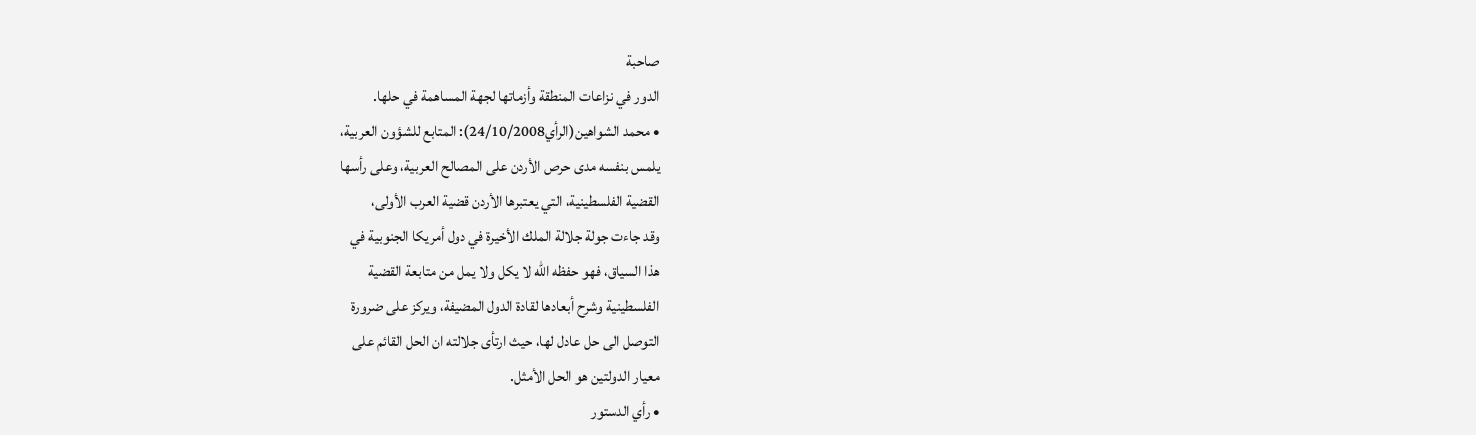صاحبة
الدور في نزاعات المنطقة وأزماتها لجهة المساهمة في حلها.
• محمد الشواهين(الرأي24/10/2008): المتابع للشؤون العربية،
يلمس بنفسه مدى حرص الأردن على المصالح العربية، وعلى رأسها
القضية الفلسطينية، التي يعتبرها الأردن قضية العرب الأولى،
وقد جاءت جولة جلالة الملك الأخيرة في دول أمريكا الجنوبية في
هذا السياق، فهو حفظه الله لا يكل ولا يمل من متابعة القضية
الفلسطينية وشرح أبعادها لقادة الدول المضيفة، ويركز على ضرورة
التوصل الى حل عادل لها، حيث ارتأى جلالته ان الحل القائم على
معيار الدولتين هو الحل الأمثل.
• رأي الدستور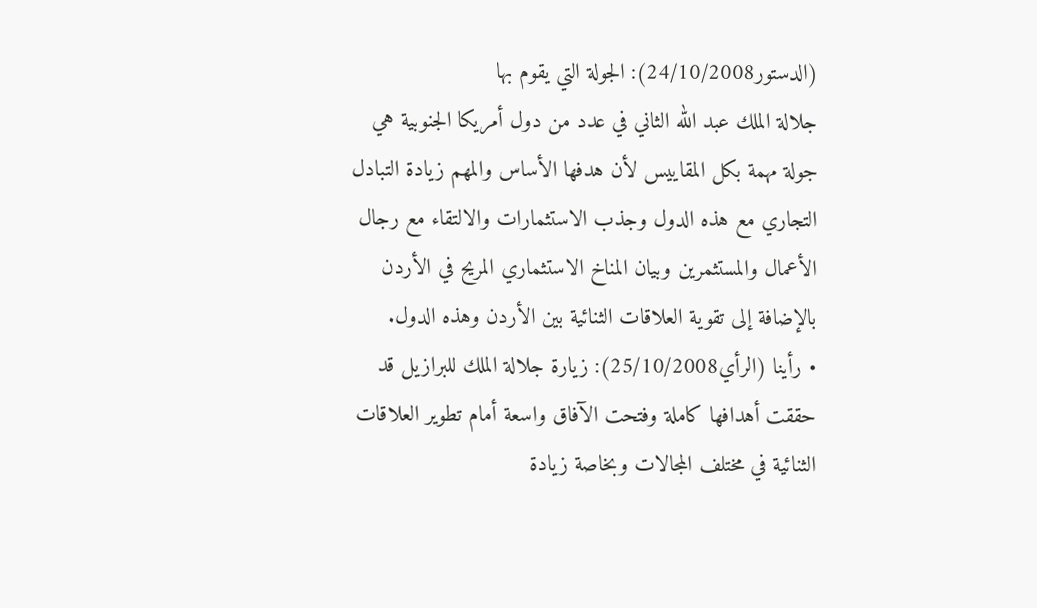(الدستور24/10/2008): الجولة التي يقوم بها
جلالة الملك عبد الله الثاني في عدد من دول أمريكا الجنوبية هي
جولة مهمة بكل المقاييس لأن هدفها الأساس والمهم زيادة التبادل
التجاري مع هذه الدول وجذب الاستثمارات والالتقاء مع رجال
الأعمال والمستثمرين وبيان المناخ الاستثماري المريح في الأردن
بالإضافة إلى تقوية العلاقات الثنائية بين الأردن وهذه الدول.
• رأينا (الرأي25/10/2008): زيارة جلالة الملك للبرازيل قد
حققت أهدافها كاملة وفتحت الآفاق واسعة أمام تطوير العلاقات
الثنائية في مختلف المجالات وبخاصة زيادة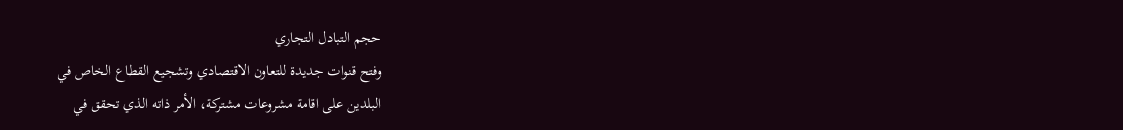حجم التبادل التجاري
وفتح قنوات جديدة للتعاون الاقتصادي وتشجيع القطاع الخاص في
البلدين على اقامة مشروعات مشتركة، الأمر ذاته الذي تحقق في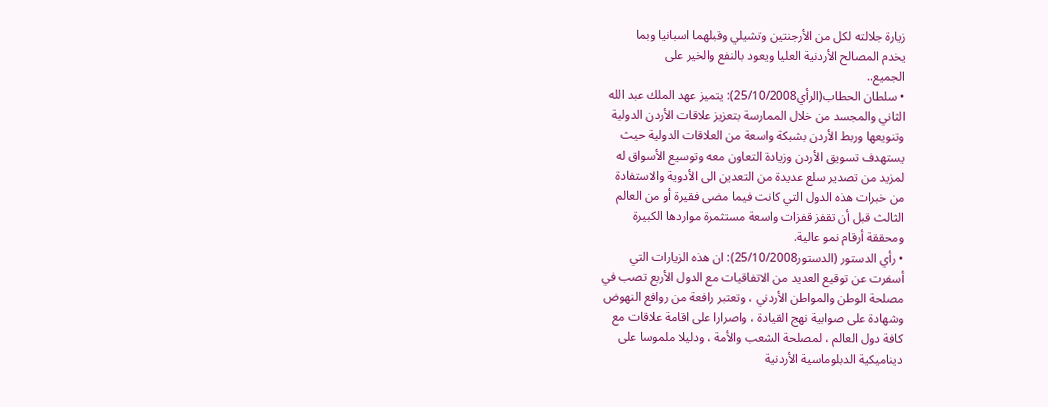زيارة جلالته لكل من الأرجنتين وتشيلي وقبلهما اسبانيا وبما
يخدم المصالح الأردنية العليا ويعود بالنفع والخير على
الجميع..
• سلطان الحطاب(الرأي25/10/2008): يتميز عهد الملك عبد الله
الثاني والمجسد من خلال الممارسة بتعزيز علاقات الأردن الدولية
وتنويعها وربط الأردن بشبكة واسعة من العلاقات الدولية حيث
يستهدف تسويق الأردن وزيادة التعاون معه وتوسيع الأسواق له
لمزيد من تصدير سلع عديدة من التعدين الى الأدوية والاستفادة
من خبرات هذه الدول التي كانت فيما مضى فقيرة أو من العالم
الثالث قبل أن تقفز قفزات واسعة مستثمرة مواردها الكبيرة
ومحققة أرقام نمو عالية.
• رأي الدستور (الدستور25/10/2008): ان هذه الزيارات التي
أسفرت عن توقيع العديد من الاتفاقيات مع الدول الأربع تصب في
مصلحة الوطن والمواطن الأردني ، وتعتبر رافعة من روافع النهوض
وشهادة على صوابية نهج القيادة ، واصرارا على اقامة علاقات مع
كافة دول العالم ، لمصلحة الشعب والأمة ، ودليلا ملموسا على
ديناميكية الدبلوماسية الأردنية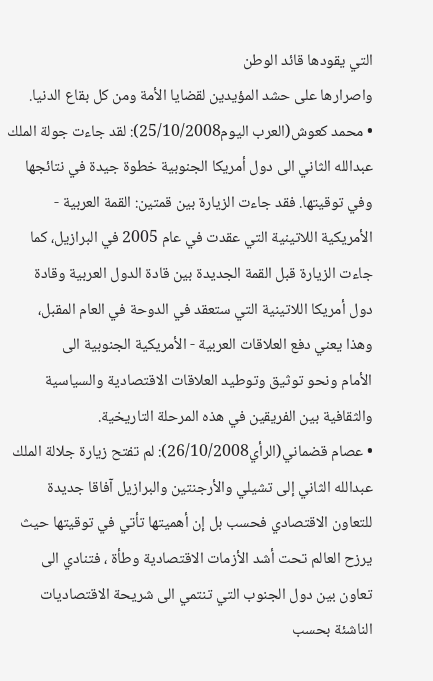التي يقودها قائد الوطن
واصرارها على حشد المؤيدين لقضايا الأمة ومن كل بقاع الدنيا.
• محمد كعوش(العرب اليوم25/10/2008): لقد جاءت جولة الملك
عبدالله الثاني الى دول أمريكا الجنوبية خطوة جيدة في نتائجها
وفي توقيتها. فقد جاءت الزيارة بين قمتين: القمة العربية -
الأمريكية اللاتينية التي عقدت في عام 2005 في البرازيل، كما
جاءت الزيارة قبل القمة الجديدة بين قادة الدول العربية وقادة
دول أمريكا اللاتينية التي ستعقد في الدوحة في العام المقبل،
وهذا يعني دفع العلاقات العربية - الأمريكية الجنوبية الى
الأمام ونحو توثيق وتوطيد العلاقات الاقتصادية والسياسية
والثقافية بين الفريقين في هذه المرحلة التاريخية.
• عصام قضماني(الرأي26/10/2008): لم تفتح زيارة جلالة الملك
عبدالله الثاني إلى تشيلي والأرجنتين والبرازيل آفاقا جديدة
للتعاون الاقتصادي فحسب بل إن أهميتها تأتي في توقيتها حيث
يرزح العالم تحت أشد الأزمات الاقتصادية وطأة ، فتنادي الى
تعاون بين دول الجنوب التي تنتمي الى شريحة الاقتصاديات
الناشئة بحسب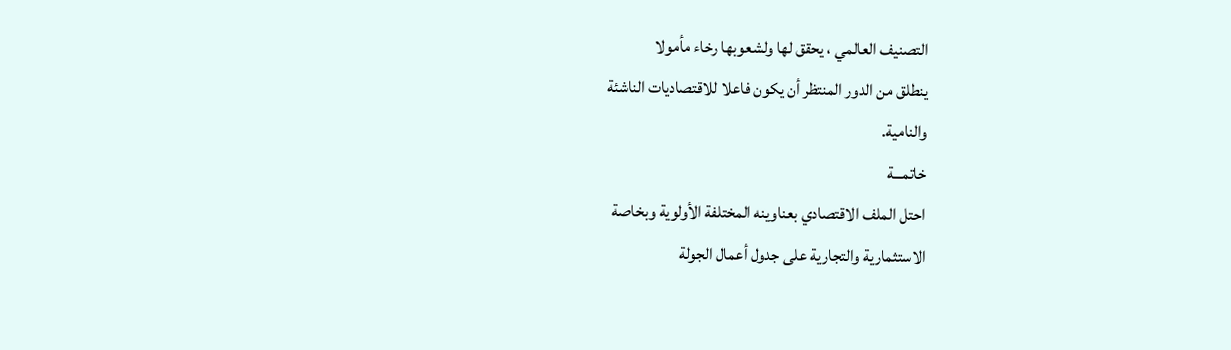التصنيف العالمي ، يحقق لها ولشعوبها رخاء مأمولا
ينطلق من الدور المنتظر أن يكون فاعلا للاقتصاديات الناشئة
والنامية.
خاتمـــة
احتل الملف الاقتصادي بعناوينه المختلفة الأولوية وبخاصة
الاستثمارية والتجارية على جدول أعمال الجولة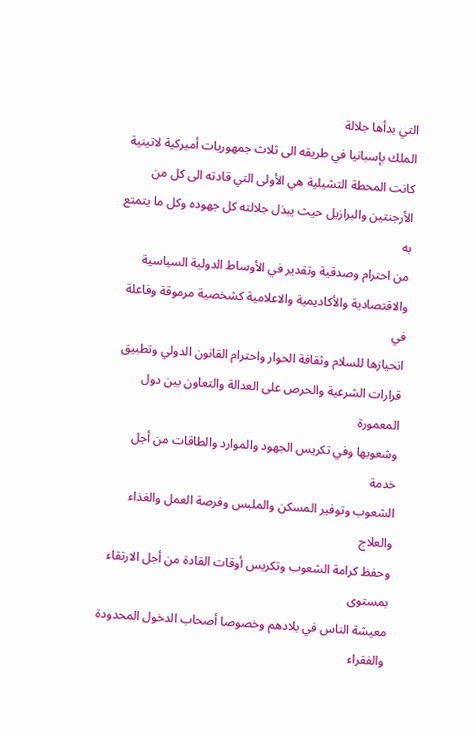التي بدأها جلالة
الملك بإسبانيا في طريقه الى ثلاث جمهوريات أميركية لاتينية
كانت المحطة التشيلية هي الأولى التي قادته الى كل من
الأرجنتين والبرازيل حيث يبذل جلالته كل جهوده وكل ما يتمتع به
من احترام وصدقية وتقدير في الأوساط الدولية السياسية
والاقتصادية والأكاديمية والاعلامية كشخصية مرموقة وفاعلة في
انحيازها للسلام وثقافة الحوار واحترام القانون الدولي وتطبيق
قرارات الشرعية والحرص على العدالة والتعاون بين دول المعمورة
وشعوبها وفي تكريس الجهود والموارد والطاقات من أجل خدمة
الشعوب وتوفير المسكن والملبس وفرصة العمل والغذاء والعلاج
وحفظ كرامة الشعوب وتكريس أوقات القادة من أجل الارتقاء بمستوى
معيشة الناس في بلادهم وخصوصا أصحاب الدخول المحدودة والفقراء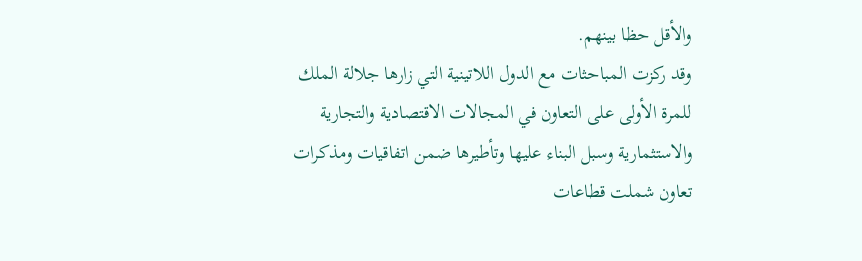والأقل حظا بينهم.
وقد ركزت المباحثات مع الدول اللاتينية التي زارها جلالة الملك
للمرة الأولى على التعاون في المجالات الاقتصادية والتجارية
والاستثمارية وسبل البناء عليها وتأطيرها ضمن اتفاقيات ومذكرات
تعاون شملت قطاعات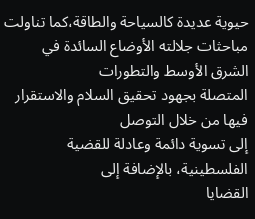حيوية عديدة كالسياحة والطاقة،كما تناولت
مباحثات جلالته الأوضاع السائدة في الشرق الأوسط والتطورات
المتصلة بجهود تحقيق السلام والاستقرار فيها من خلال التوصل
إلى تسوية دائمة وعادلة للقضية الفلسطينية، بالإضافة إلى
القضايا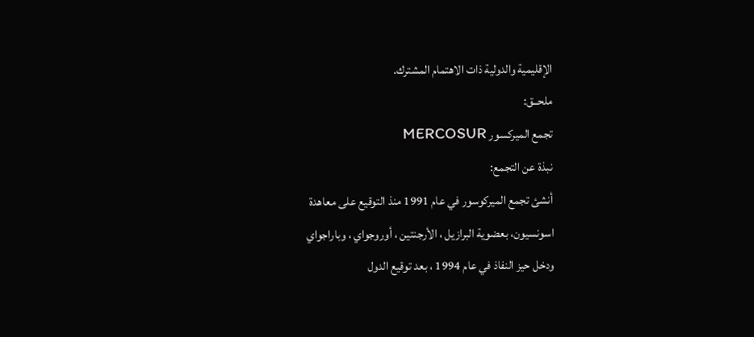الإقليمية والدولية ذات الاهتمام المشترك.
ملحــق:
تجمع الميركسور MERCOSUR
نبذة عن التجمع:
أنشئ تجمع الميركوسور في عام 1991 منذ التوقيع على معاهدة
اسونسيون، بعضوية البرازيل ، الأرجنتين ، أوروجواي ، وباراجواي
ودخل حيز النفاذ في عام 1994 ، بعد توقيع الدول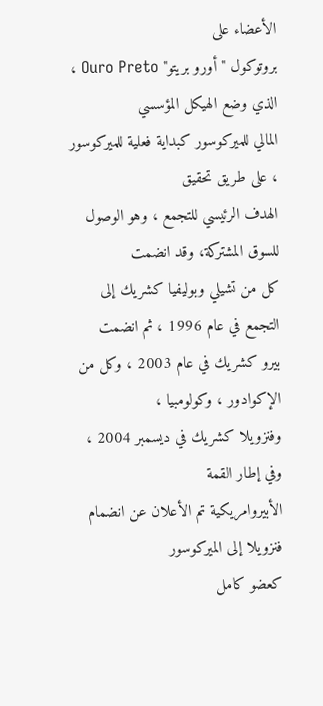الأعضاء على
بروتوكول "أورو بريتو" Ouro Preto ، الذي وضع الهيكل المؤسسي
المالي للميركوسور كبداية فعلية للميركوسور ، على طريق تحقيق
الهدف الرئيسي للتجمع ، وهو الوصول للسوق المشتركة، وقد انضمت
كل من تشيلي وبوليفيا كشريك إلى التجمع في عام 1996 ، ثم انضمت
بيرو كشريك في عام 2003 ، وكل من الإكوادور ، وكولومبيا ،
وفنزويلا كشريك في ديسمبر 2004 ، وفي إطار القمة
الأبيروامريكية تم الأعلان عن انضمام فنزويلا إلى الميركوسور
كعضو كامل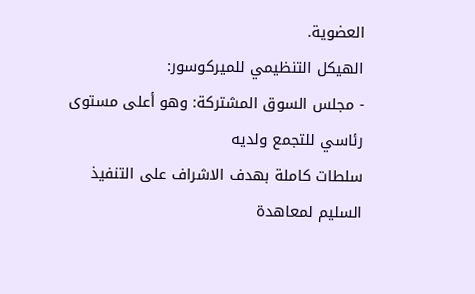العضوية.
الهيكل التنظيمي للميركوسور:
- مجلس السوق المشتركة: وهو أعلى مستوى رئاسي للتجمع ولديه
سلطات كاملة بهدف الاشراف على التنفيذ السليم لمعاهدة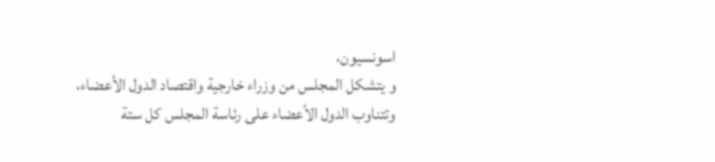اسونسيون،
و يتشكل المجلس من وزراء خارجية واقتصاد الدول الأعضاء،
وتتناوب الدول الأعضاء على رئاسة المجلس كل ستة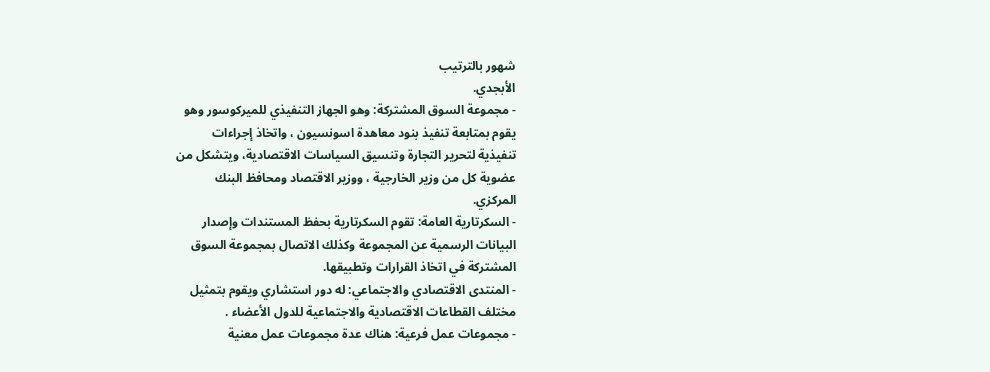شهور بالترتيب
الأبجدي.
- مجموعة السوق المشتركة: وهو الجهاز التنفيذي للميركوسور وهو
يقوم بمتابعة تنفيذ بنود معاهدة اسونسيون ، واتخاذ إجراءات
تنفيذية لتحرير التجارة وتنسيق السياسات الاقتصادية، ويتشكل من
عضوية كل من وزير الخارجية ، ووزير الاقتصاد ومحافظ البنك
المركزي.
- السكرتارية العامة: تقوم السكرتارية بحفظ المستندات وإصدار
البيانات الرسمية عن المجموعة وكذلك الاتصال بمجموعة السوق
المشتركة في اتخاذ القرارات وتطبيقها.
- المنتدى الاقتصادي والاجتماعي: له دور استشاري ويقوم بتمثيل
مختلف القطاعات الاقتصادية والاجتماعية للدول الأعضاء .
- مجموعات عمل فرعية: هناك عدة مجموعات عمل معنية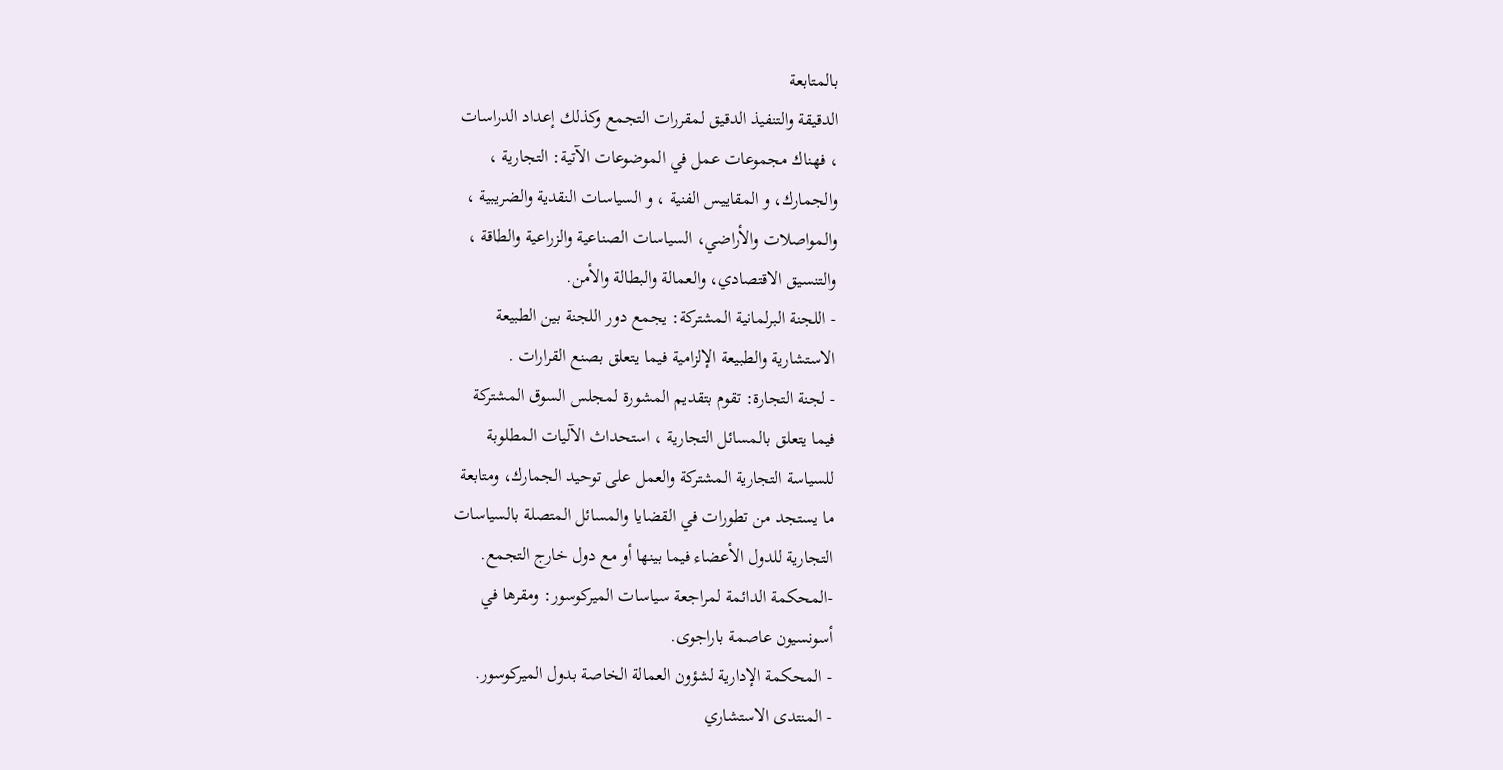بالمتابعة
الدقيقة والتنفيذ الدقيق لمقررات التجمع وكذلك إعداد الدراسات
، فهناك مجموعات عمل في الموضوعات الآتية: التجارية ،
والجمارك، و المقاييس الفنية ، و السياسات النقدية والضريبية ،
والمواصلات والأراضي، السياسات الصناعية والزراعية والطاقة ،
والتنسيق الاقتصادي، والعمالة والبطالة والأمن.
- اللجنة البرلمانية المشتركة: يجمع دور اللجنة بين الطبيعة
الاستشارية والطبيعة الإلزامية فيما يتعلق بصنع القرارات .
- لجنة التجارة: تقوم بتقديم المشورة لمجلس السوق المشتركة
فيما يتعلق بالمسائل التجارية ، استحداث الآليات المطلوبة
للسياسة التجارية المشتركة والعمل على توحيد الجمارك، ومتابعة
ما يستجد من تطورات في القضايا والمسائل المتصلة بالسياسات
التجارية للدول الأعضاء فيما بينها أو مع دول خارج التجمع.
-المحكمة الدائمة لمراجعة سياسات الميركوسور: ومقرها في
أسونسيون عاصمة باراجوى.
- المحكمة الإدارية لشؤون العمالة الخاصة بدول الميركوسور.
- المنتدى الاستشاري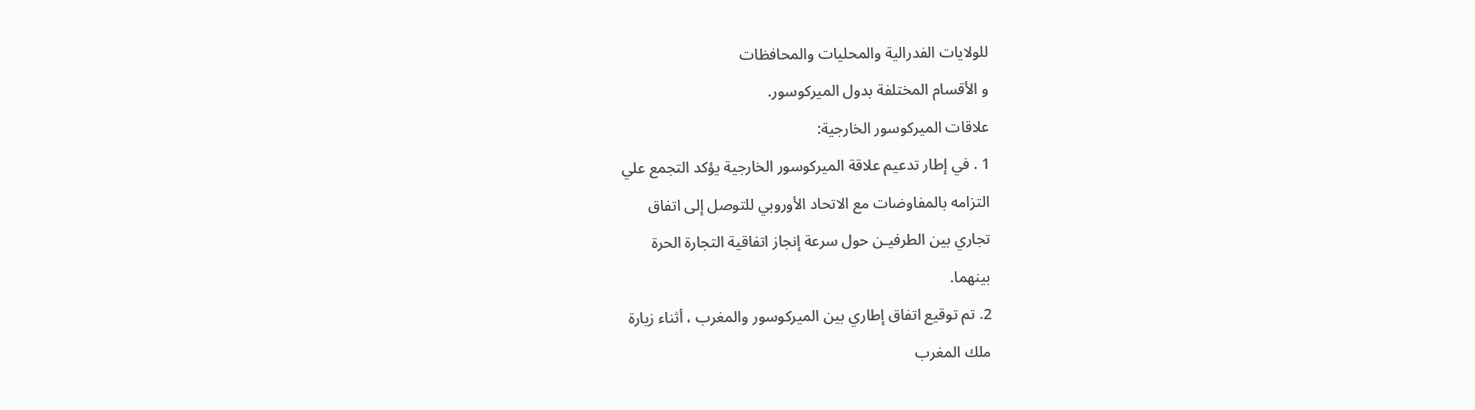للولايات الفدرالية والمحليات والمحافظات
و الأقسام المختلفة بدول الميركوسور.
علاقات الميركوسور الخارجية:
1 . في إطار تدعيم علاقة الميركوسور الخارجية يؤكد التجمع علي
التزامه بالمفاوضات مع الاتحاد الأوروبي للتوصل إلى اتفاق
تجاري بين الطرفيـن حول سرعة إنجاز اتفاقية التجارة الحرة
بينهما.
2. تم توقيع اتفاق إطاري بين الميركوسور والمغرب ، أثناء زيارة
ملك المغرب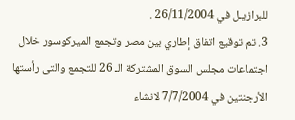للبرازيـل في 26/11/2004 .
3. تم توقيع اتفاق إطاري بين مصر وتجمع الميركوسور خلال
اجتماعات مجلس السوق المشتركة الـ 26 للتجمع والتى رأستها
الأرجنتين في 7/7/2004 لانشاء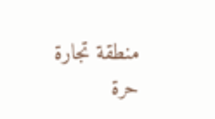منطقة تجارة حرة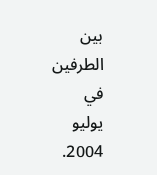بين الطرفين في
يوليو 2004.